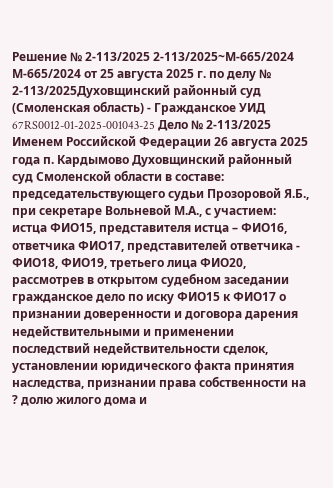Решение № 2-113/2025 2-113/2025~М-665/2024 М-665/2024 от 25 августа 2025 г. по делу № 2-113/2025Духовщинский районный суд (Смоленская область) - Гражданское УИД 67RS0012-01-2025-001043-25 Дело № 2-113/2025 Именем Российской Федерации 26 августа 2025 года п. Кардымово Духовщинский районный суд Смоленской области в составе: председательствующего судьи Прозоровой Я.Б., при секретаре Вольневой М.А., с участием: истца ФИО15, представителя истца – ФИО16, ответчика ФИО17, представителей ответчика - ФИО18, ФИО19, третьего лица ФИО20, рассмотрев в открытом судебном заседании гражданское дело по иску ФИО15 к ФИО17 о признании доверенности и договора дарения недействительными и применении последствий недействительности сделок, установлении юридического факта принятия наследства, признании права собственности на ? долю жилого дома и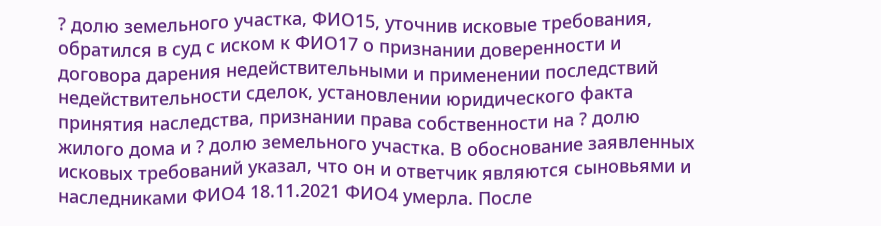? долю земельного участка, ФИО15, уточнив исковые требования, обратился в суд с иском к ФИО17 о признании доверенности и договора дарения недействительными и применении последствий недействительности сделок, установлении юридического факта принятия наследства, признании права собственности на ? долю жилого дома и ? долю земельного участка. В обоснование заявленных исковых требований указал, что он и ответчик являются сыновьями и наследниками ФИО4 18.11.2021 ФИО4 умерла. После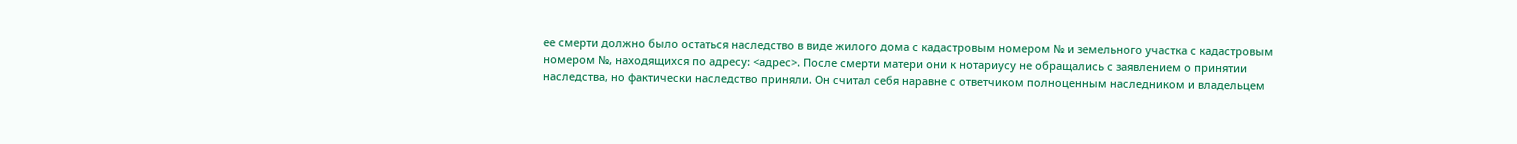ее смерти должно было остаться наследство в виде жилого дома с кадастровым номером № и земельного участка с кадастровым номером №, находящихся по адресу: <адрес>. После смерти матери они к нотариусу не обращались с заявлением о принятии наследства, но фактически наследство приняли. Он считал себя наравне с ответчиком полноценным наследником и владельцем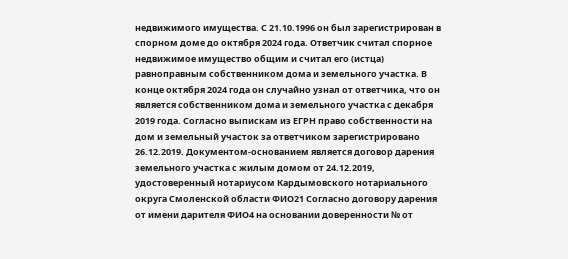недвижимого имущества. С 21.10.1996 он был зарегистрирован в спорном доме до октября 2024 года. Ответчик считал спорное недвижимое имущество общим и считал его (истца) равноправным собственником дома и земельного участка. В конце октября 2024 года он случайно узнал от ответчика, что он является собственником дома и земельного участка с декабря 2019 года. Согласно выпискам из ЕГРН право собственности на дом и земельный участок за ответчиком зарегистрировано 26.12.2019. Документом-основанием является договор дарения земельного участка с жилым домом от 24.12.2019, удостоверенный нотариусом Кардымовского нотариального округа Смоленской области ФИО21 Согласно договору дарения от имени дарителя ФИО4 на основании доверенности № от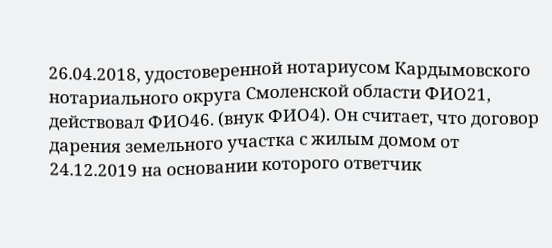26.04.2018, удостоверенной нотариусом Кардымовского нотариального округа Смоленской области ФИО21, действовал ФИО46. (внук ФИО4). Он считает, что договор дарения земельного участка с жилым домом от 24.12.2019 на основании которого ответчик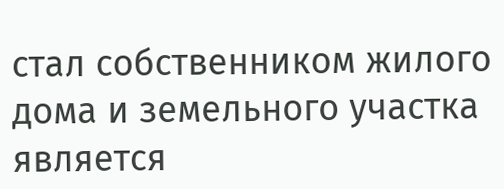стал собственником жилого дома и земельного участка является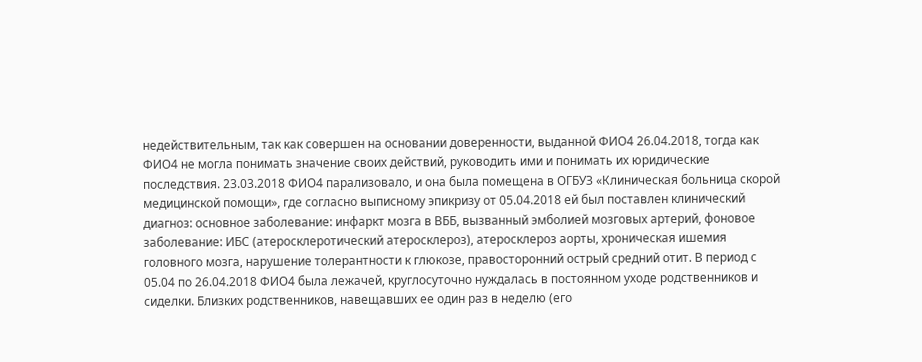недействительным, так как совершен на основании доверенности, выданной ФИО4 26.04.2018, тогда как ФИО4 не могла понимать значение своих действий, руководить ими и понимать их юридические последствия. 23.03.2018 ФИО4 парализовало, и она была помещена в ОГБУЗ «Клиническая больница скорой медицинской помощи», где согласно выписному эпикризу от 05.04.2018 ей был поставлен клинический диагноз: основное заболевание: инфаркт мозга в ВББ, вызванный эмболией мозговых артерий, фоновое заболевание: ИБС (атеросклеротический атеросклероз), атеросклероз аорты, хроническая ишемия головного мозга, нарушение толерантности к глюкозе, правосторонний острый средний отит. В период с 05.04 по 26.04.2018 ФИО4 была лежачей, круглосуточно нуждалась в постоянном уходе родственников и сиделки. Близких родственников, навещавших ее один раз в неделю (его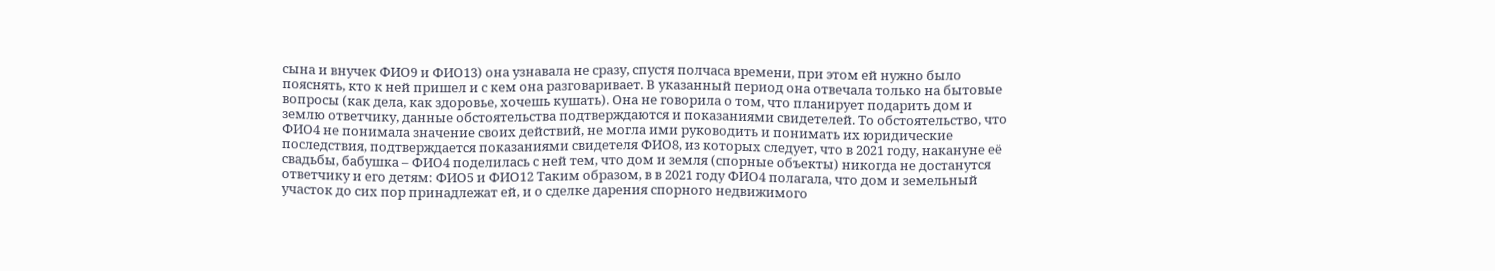сына и внучек ФИО9 и ФИО13) она узнавала не сразу, спустя полчаса времени, при этом ей нужно было пояснять, кто к ней пришел и с кем она разговаривает. В указанный период она отвечала только на бытовые вопросы (как дела, как здоровье, хочешь кушать). Она не говорила о том, что планирует подарить дом и землю ответчику, данные обстоятельства подтверждаются и показаниями свидетелей. То обстоятельство, что ФИО4 не понимала значение своих действий, не могла ими руководить и понимать их юридические последствия, подтверждается показаниями свидетеля ФИО8, из которых следует, что в 2021 году, накануне её свадьбы, бабушка – ФИО4 поделилась с ней тем, что дом и земля (спорные объекты) никогда не достанутся ответчику и его детям: ФИО5 и ФИО12 Таким образом, в в 2021 году ФИО4 полагала, что дом и земельный участок до сих пор принадлежат ей, и о сделке дарения спорного недвижимого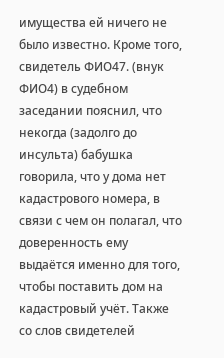имущества ей ничего не было известно. Кроме того, свидетель ФИО47. (внук ФИО4) в судебном заседании пояснил, что некогда (задолго до инсульта) бабушка говорила, что у дома нет кадастрового номера, в связи с чем он полагал, что доверенность ему выдаётся именно для того, чтобы поставить дом на кадастровый учёт. Также со слов свидетелей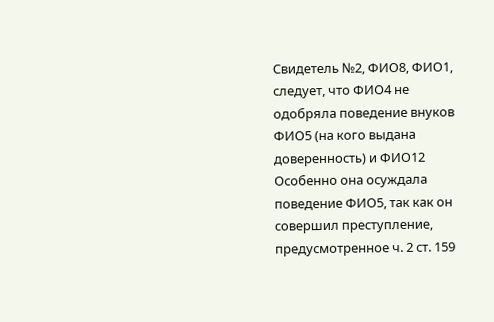Свидетель №2, ФИО8, ФИО1, следует, что ФИО4 не одобряла поведение внуков ФИО5 (на кого выдана доверенность) и ФИО12 Особенно она осуждала поведение ФИО5, так как он совершил преступление, предусмотренное ч. 2 ст. 159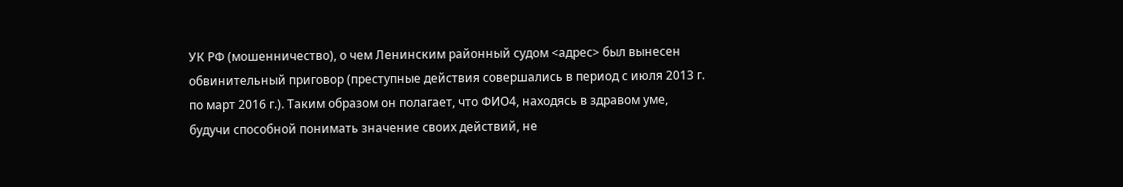УК РФ (мошенничество), о чем Ленинским районный судом <адрес> был вынесен обвинительный приговор (преступные действия совершались в период с июля 2013 г. по март 2016 г.). Таким образом он полагает, что ФИО4, находясь в здравом уме, будучи способной понимать значение своих действий, не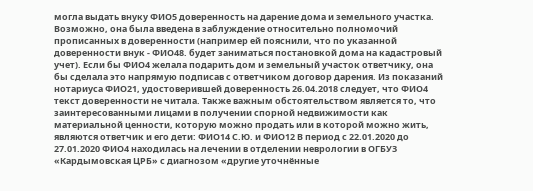могла выдать внуку ФИО5 доверенность на дарение дома и земельного участка. Возможно, она была введена в заблуждение относительно полномочий прописанных в доверенности (например ей пояснили, что по указанной доверенности внук - ФИО48. будет заниматься постановкой дома на кадастровый учет). Если бы ФИО4 желала подарить дом и земельный участок ответчику, она бы сделала это напрямую подписав с ответчиком договор дарения. Из показаний нотариуса ФИО21, удостоверившей доверенность 26.04.2018 следует, что ФИО4 текст доверенности не читала. Также важным обстоятельством является то, что заинтересованными лицами в получении спорной недвижимости как материальной ценности, которую можно продать или в которой можно жить, являются ответчик и его дети: ФИО14 С.Ю. и ФИО12 В период с 22.01.2020 до 27.01.2020 ФИО4 находилась на лечении в отделении неврологии в ОГБУЗ «Кардымовская ЦРБ» с диагнозом «другие уточнённые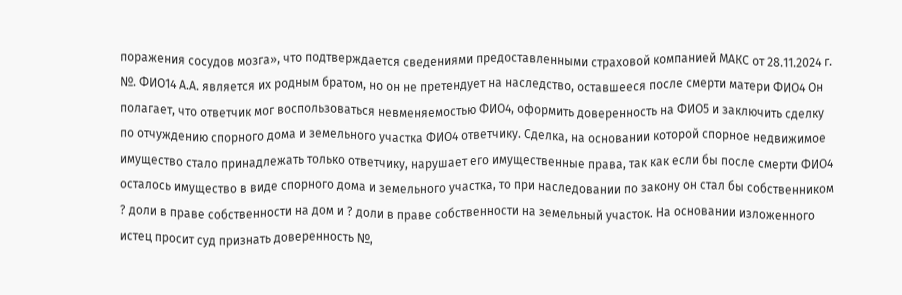поражения сосудов мозга», что подтверждается сведениями предоставленными страховой компанией МАКС от 28.11.2024 г. №. ФИО14 А.А. является их родным братом, но он не претендует на наследство, оставшееся после смерти матери ФИО4 Он полагает, что ответчик мог воспользоваться невменяемостью ФИО4, оформить доверенность на ФИО5 и заключить сделку по отчуждению спорного дома и земельного участка ФИО4 ответчику. Сделка, на основании которой спорное недвижимое имущество стало принадлежать только ответчику, нарушает его имущественные права, так как если бы после смерти ФИО4 осталось имущество в виде спорного дома и земельного участка, то при наследовании по закону он стал бы собственником ? доли в праве собственности на дом и ? доли в праве собственности на земельный участок. На основании изложенного истец просит суд признать доверенность №,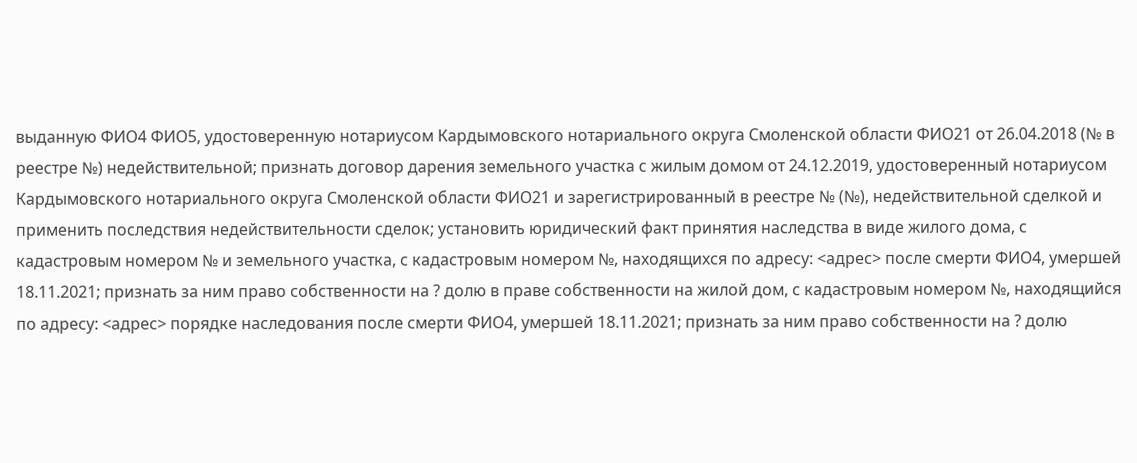выданную ФИО4 ФИО5, удостоверенную нотариусом Кардымовского нотариального округа Смоленской области ФИО21 от 26.04.2018 (№ в реестре №) недействительной; признать договор дарения земельного участка с жилым домом от 24.12.2019, удостоверенный нотариусом Кардымовского нотариального округа Смоленской области ФИО21 и зарегистрированный в реестре № (№), недействительной сделкой и применить последствия недействительности сделок; установить юридический факт принятия наследства в виде жилого дома, с кадастровым номером № и земельного участка, с кадастровым номером №, находящихся по адресу: <адрес> после смерти ФИО4, умершей 18.11.2021; признать за ним право собственности на ? долю в праве собственности на жилой дом, с кадастровым номером №, находящийся по адресу: <адрес> порядке наследования после смерти ФИО4, умершей 18.11.2021; признать за ним право собственности на ? долю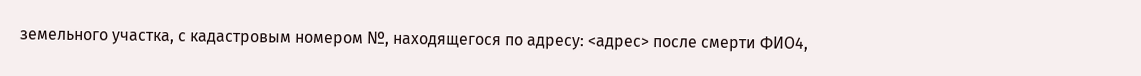земельного участка, с кадастровым номером №, находящегося по адресу: <адрес> после смерти ФИО4,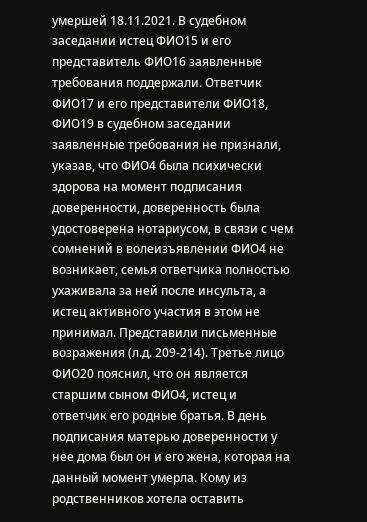умершей 18.11.2021. В судебном заседании истец ФИО15 и его представитель ФИО16 заявленные требования поддержали. Ответчик ФИО17 и его представители ФИО18, ФИО19 в судебном заседании заявленные требования не признали, указав, что ФИО4 была психически здорова на момент подписания доверенности, доверенность была удостоверена нотариусом, в связи с чем сомнений в волеизъявлении ФИО4 не возникает, семья ответчика полностью ухаживала за ней после инсульта, а истец активного участия в этом не принимал. Представили письменные возражения (л.д. 209-214). Третье лицо ФИО20 пояснил, что он является старшим сыном ФИО4, истец и ответчик его родные братья. В день подписания матерью доверенности у нее дома был он и его жена, которая на данный момент умерла. Кому из родственников хотела оставить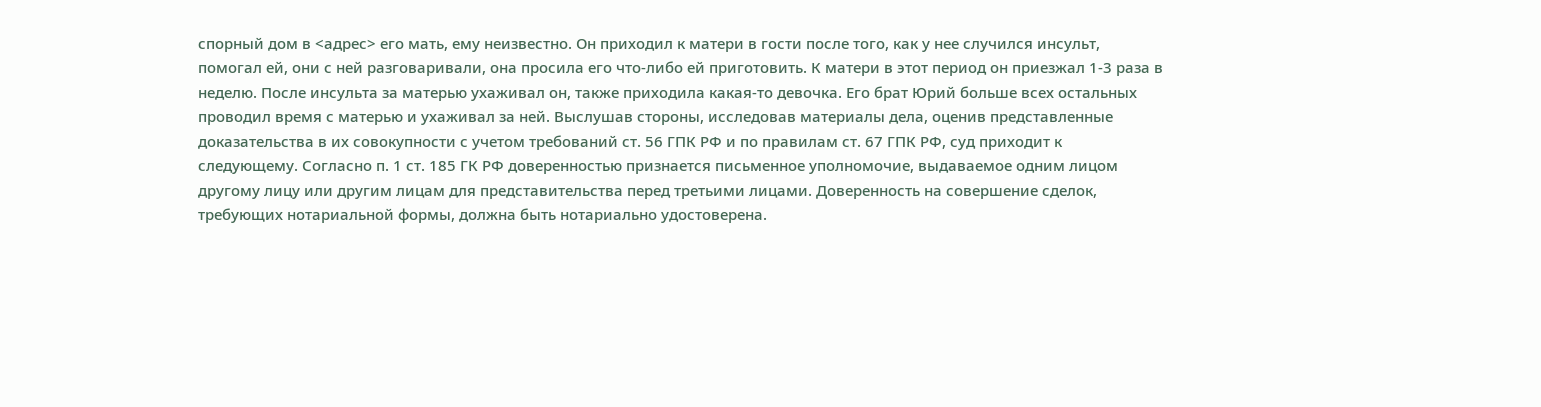спорный дом в <адрес> его мать, ему неизвестно. Он приходил к матери в гости после того, как у нее случился инсульт, помогал ей, они с ней разговаривали, она просила его что-либо ей приготовить. К матери в этот период он приезжал 1-3 раза в неделю. После инсульта за матерью ухаживал он, также приходила какая-то девочка. Его брат Юрий больше всех остальных проводил время с матерью и ухаживал за ней. Выслушав стороны, исследовав материалы дела, оценив представленные доказательства в их совокупности с учетом требований ст. 56 ГПК РФ и по правилам ст. 67 ГПК РФ, суд приходит к следующему. Согласно п. 1 ст. 185 ГК РФ доверенностью признается письменное уполномочие, выдаваемое одним лицом другому лицу или другим лицам для представительства перед третьими лицами. Доверенность на совершение сделок, требующих нотариальной формы, должна быть нотариально удостоверена.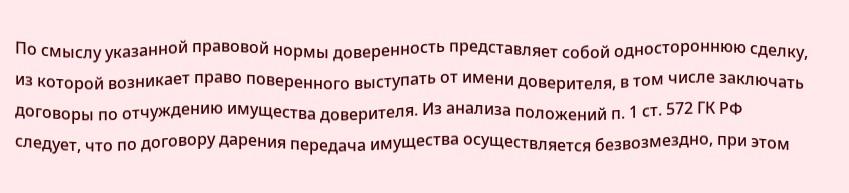По смыслу указанной правовой нормы доверенность представляет собой одностороннюю сделку, из которой возникает право поверенного выступать от имени доверителя, в том числе заключать договоры по отчуждению имущества доверителя. Из анализа положений п. 1 ст. 572 ГК РФ следует, что по договору дарения передача имущества осуществляется безвозмездно, при этом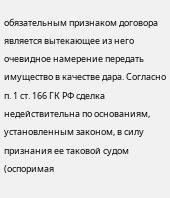обязательным признаком договора является вытекающее из него очевидное намерение передать имущество в качестве дара. Согласно п. 1 ст. 166 ГК РФ сделка недействительна по основаниям, установленным законом, в силу признания ее таковой судом (оспоримая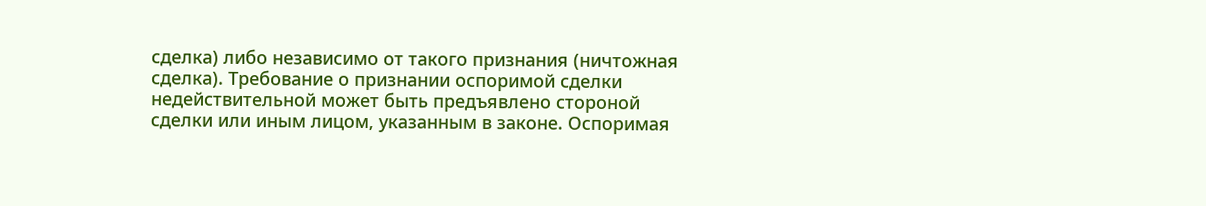сделка) либо независимо от такого признания (ничтожная сделка). Требование о признании оспоримой сделки недействительной может быть предъявлено стороной сделки или иным лицом, указанным в законе. Оспоримая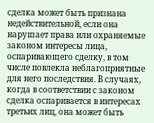сделка может быть признана недействительной, если она нарушает права или охраняемые законом интересы лица, оспаривающего сделку, в том числе повлекла неблагоприятные для него последствия. В случаях, когда в соответствии с законом сделка оспаривается в интересах третьих лиц, она может быть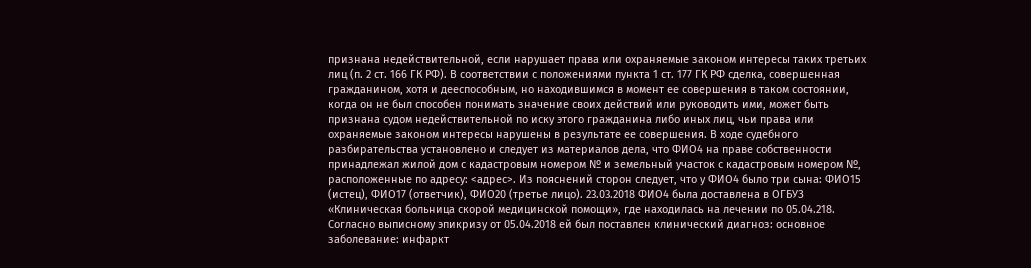признана недействительной, если нарушает права или охраняемые законом интересы таких третьих лиц (п. 2 ст. 166 ГК РФ). В соответствии с положениями пункта 1 ст. 177 ГК РФ сделка, совершенная гражданином, хотя и дееспособным, но находившимся в момент ее совершения в таком состоянии, когда он не был способен понимать значение своих действий или руководить ими, может быть признана судом недействительной по иску этого гражданина либо иных лиц, чьи права или охраняемые законом интересы нарушены в результате ее совершения. В ходе судебного разбирательства установлено и следует из материалов дела, что ФИО4 на праве собственности принадлежал жилой дом с кадастровым номером № и земельный участок с кадастровым номером №, расположенные по адресу: <адрес>. Из пояснений сторон следует, что у ФИО4 было три сына: ФИО15 (истец), ФИО17 (ответчик), ФИО20 (третье лицо). 23.03.2018 ФИО4 была доставлена в ОГБУЗ «Клиническая больница скорой медицинской помощи», где находилась на лечении по 05.04.218. Согласно выписному эпикризу от 05.04.2018 ей был поставлен клинический диагноз: основное заболевание: инфаркт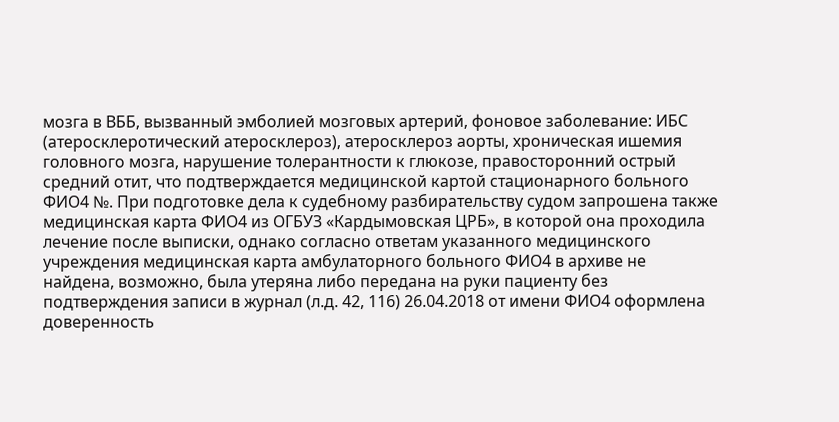мозга в ВББ, вызванный эмболией мозговых артерий, фоновое заболевание: ИБС (атеросклеротический атеросклероз), атеросклероз аорты, хроническая ишемия головного мозга, нарушение толерантности к глюкозе, правосторонний острый средний отит, что подтверждается медицинской картой стационарного больного ФИО4 №. При подготовке дела к судебному разбирательству судом запрошена также медицинская карта ФИО4 из ОГБУЗ «Кардымовская ЦРБ», в которой она проходила лечение после выписки, однако согласно ответам указанного медицинского учреждения медицинская карта амбулаторного больного ФИО4 в архиве не найдена, возможно, была утеряна либо передана на руки пациенту без подтверждения записи в журнал (л.д. 42, 116) 26.04.2018 от имени ФИО4 оформлена доверенность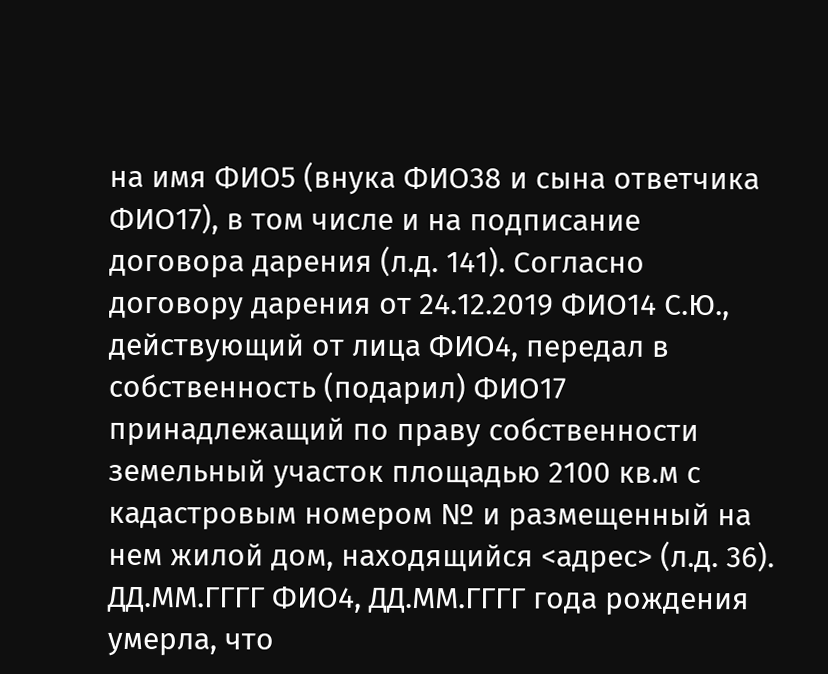на имя ФИО5 (внука ФИО38 и сына ответчика ФИО17), в том числе и на подписание договора дарения (л.д. 141). Согласно договору дарения от 24.12.2019 ФИО14 С.Ю., действующий от лица ФИО4, передал в собственность (подарил) ФИО17 принадлежащий по праву собственности земельный участок площадью 2100 кв.м с кадастровым номером № и размещенный на нем жилой дом, находящийся <адрес> (л.д. 36). ДД.ММ.ГГГГ ФИО4, ДД.ММ.ГГГГ года рождения умерла, что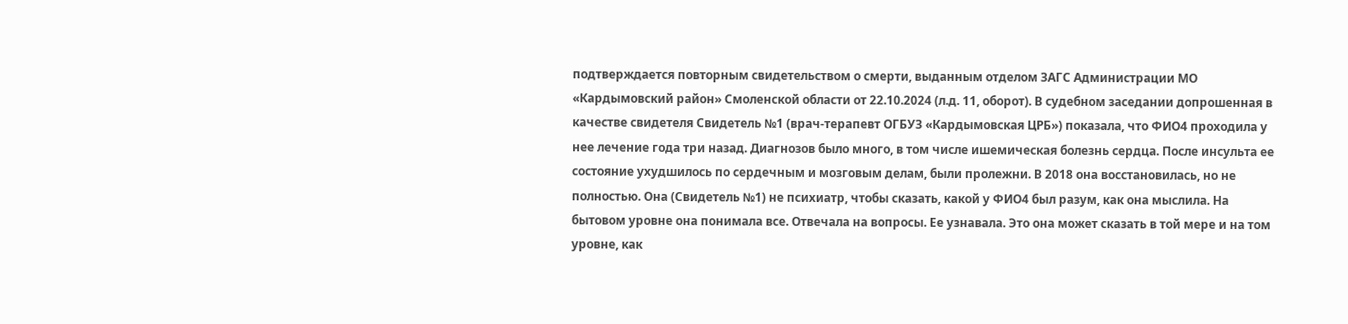подтверждается повторным свидетельством о смерти, выданным отделом ЗАГС Администрации МО «Кардымовский район» Смоленской области от 22.10.2024 (л.д. 11, оборот). В судебном заседании допрошенная в качестве свидетеля Свидетель №1 (врач-терапевт ОГБУЗ «Кардымовская ЦРБ») показала, что ФИО4 проходила у нее лечение года три назад. Диагнозов было много, в том числе ишемическая болезнь сердца. После инсульта ее состояние ухудшилось по сердечным и мозговым делам, были пролежни. В 2018 она восстановилась, но не полностью. Она (Свидетель №1) не психиатр, чтобы сказать, какой у ФИО4 был разум, как она мыслила. На бытовом уровне она понимала все. Отвечала на вопросы. Ее узнавала. Это она может сказать в той мере и на том уровне, как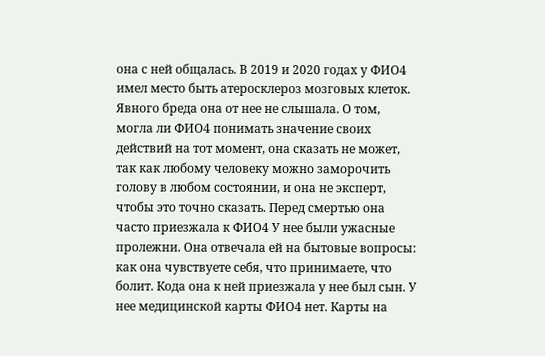она с ней общалась. В 2019 и 2020 годах у ФИО4 имел место быть атеросклероз мозговых клеток. Явного бреда она от нее не слышала. О том, могла ли ФИО4 понимать значение своих действий на тот момент, она сказать не может, так как любому человеку можно заморочить голову в любом состоянии, и она не эксперт, чтобы это точно сказать. Перед смертью она часто приезжала к ФИО4 У нее были ужасные пролежни. Она отвечала ей на бытовые вопросы: как она чувствуете себя, что принимаете, что болит. Кода она к ней приезжала у нее был сын. У нее медицинской карты ФИО4 нет. Карты на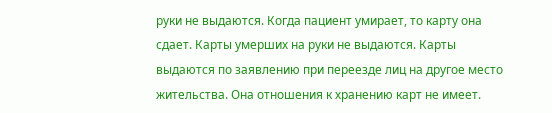руки не выдаются. Когда пациент умирает, то карту она сдает. Карты умерших на руки не выдаются. Карты выдаются по заявлению при переезде лиц на другое место жительства. Она отношения к хранению карт не имеет.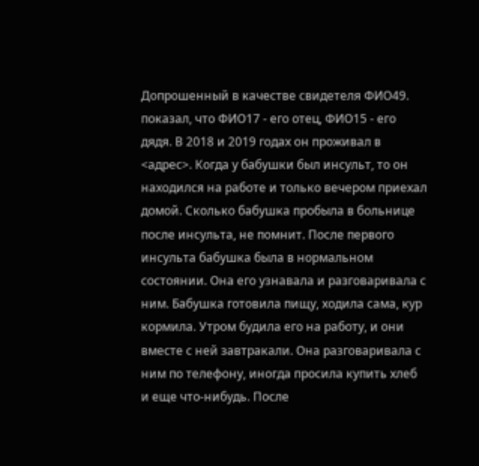Допрошенный в качестве свидетеля ФИО49. показал, что ФИО17 - его отец, ФИО15 - его дядя. В 2018 и 2019 годах он проживал в <адрес>. Когда у бабушки был инсульт, то он находился на работе и только вечером приехал домой. Сколько бабушка пробыла в больнице после инсульта, не помнит. После первого инсульта бабушка была в нормальном состоянии. Она его узнавала и разговаривала с ним. Бабушка готовила пищу, ходила сама, кур кормила. Утром будила его на работу, и они вместе с ней завтракали. Она разговаривала с ним по телефону, иногда просила купить хлеб и еще что-нибудь. После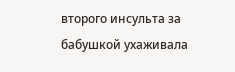второго инсульта за бабушкой ухаживала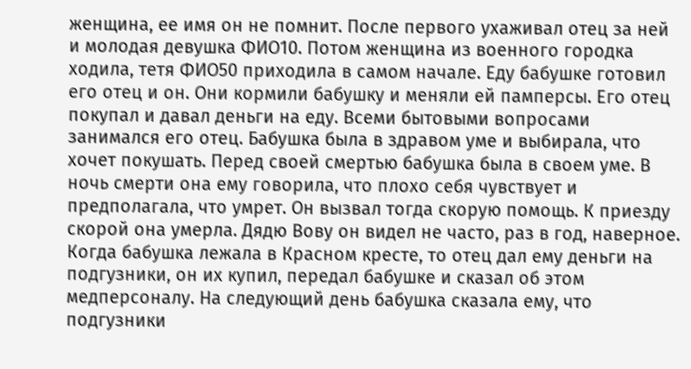женщина, ее имя он не помнит. После первого ухаживал отец за ней и молодая девушка ФИО10. Потом женщина из военного городка ходила, тетя ФИО50 приходила в самом начале. Еду бабушке готовил его отец и он. Они кормили бабушку и меняли ей памперсы. Его отец покупал и давал деньги на еду. Всеми бытовыми вопросами занимался его отец. Бабушка была в здравом уме и выбирала, что хочет покушать. Перед своей смертью бабушка была в своем уме. В ночь смерти она ему говорила, что плохо себя чувствует и предполагала, что умрет. Он вызвал тогда скорую помощь. К приезду скорой она умерла. Дядю Вову он видел не часто, раз в год, наверное. Когда бабушка лежала в Красном кресте, то отец дал ему деньги на подгузники, он их купил, передал бабушке и сказал об этом медперсоналу. На следующий день бабушка сказала ему, что подгузники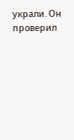украли. Он проверил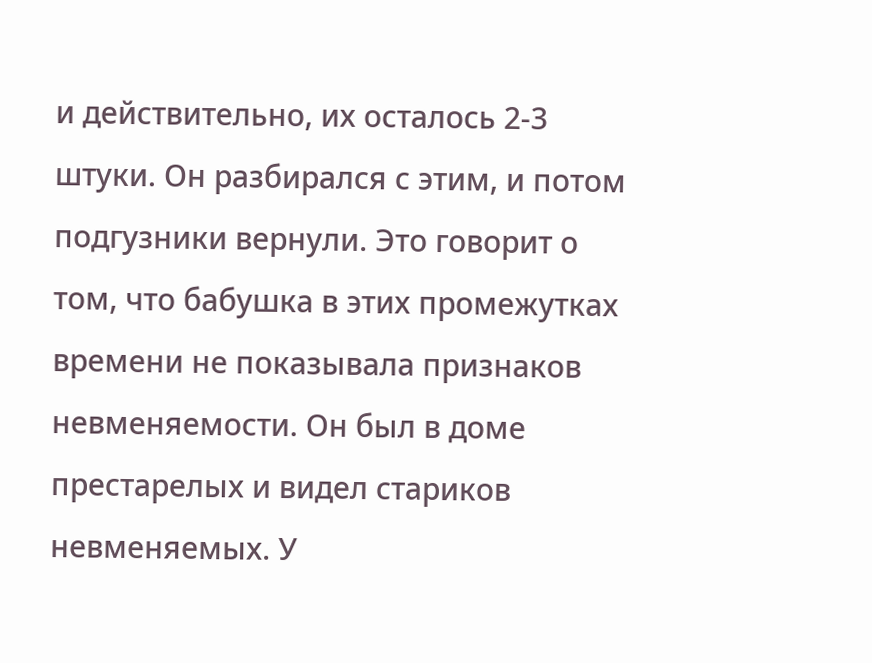и действительно, их осталось 2-3 штуки. Он разбирался с этим, и потом подгузники вернули. Это говорит о том, что бабушка в этих промежутках времени не показывала признаков невменяемости. Он был в доме престарелых и видел стариков невменяемых. У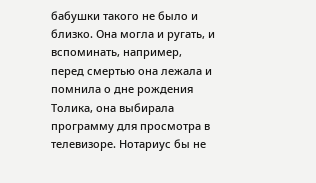бабушки такого не было и близко. Она могла и ругать, и вспоминать, например, перед смертью она лежала и помнила о дне рождения Толика, она выбирала программу для просмотра в телевизоре. Нотариус бы не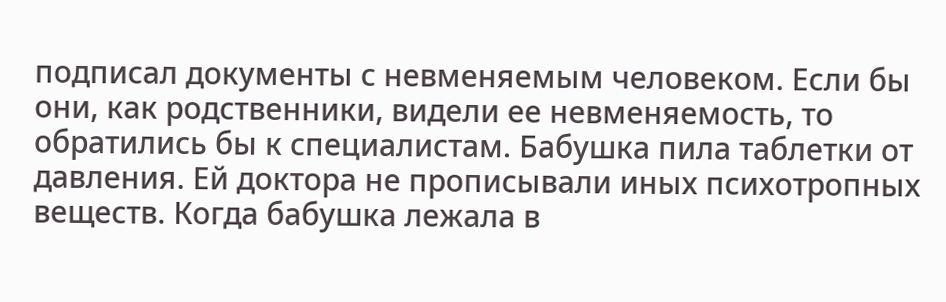подписал документы с невменяемым человеком. Если бы они, как родственники, видели ее невменяемость, то обратились бы к специалистам. Бабушка пила таблетки от давления. Ей доктора не прописывали иных психотропных веществ. Когда бабушка лежала в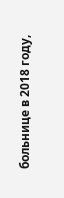больнице в 2018 году,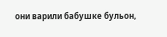они варили бабушке бульон,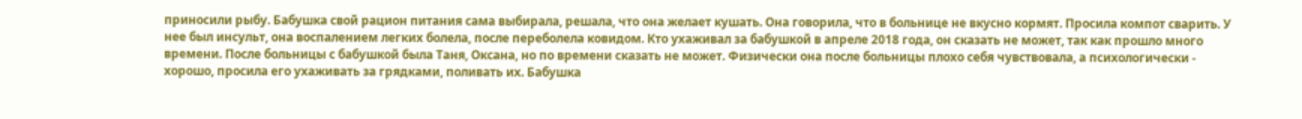приносили рыбу. Бабушка свой рацион питания сама выбирала, решала, что она желает кушать. Она говорила, что в больнице не вкусно кормят. Просила компот сварить. У нее был инсульт, она воспалением легких болела, после переболела ковидом. Кто ухаживал за бабушкой в апреле 2018 года, он сказать не может, так как прошло много времени. После больницы с бабушкой была Таня, Оксана, но по времени сказать не может. Физически она после больницы плохо себя чувствовала, а психологически - хорошо, просила его ухаживать за грядками, поливать их. Бабушка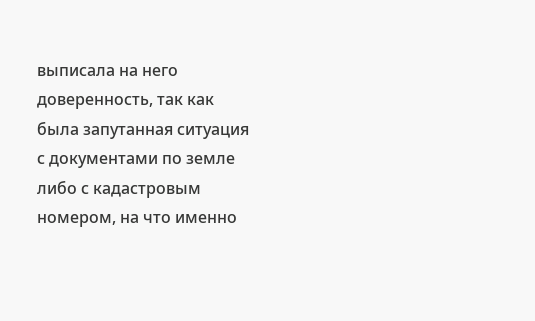выписала на него доверенность, так как была запутанная ситуация с документами по земле либо с кадастровым номером, на что именно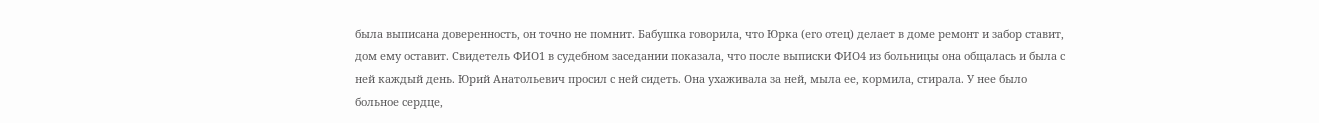была выписана доверенность, он точно не помнит. Бабушка говорила, что Юрка (его отец) делает в доме ремонт и забор ставит, дом ему оставит. Свидетель ФИО1 в судебном заседании показала, что после выписки ФИО4 из больницы она общалась и была с ней каждый день. Юрий Анатольевич просил с ней сидеть. Она ухаживала за ней, мыла ее, кормила, стирала. У нее было больное сердце,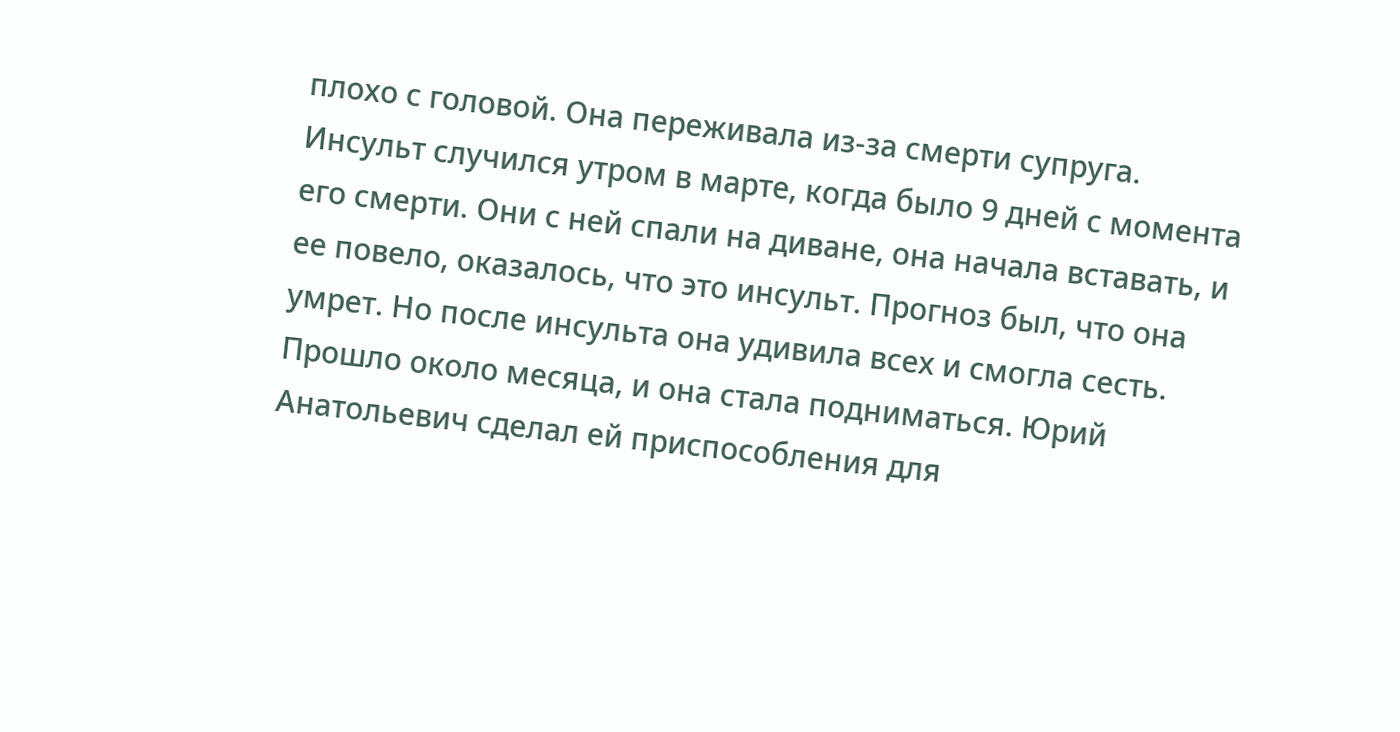плохо с головой. Она переживала из-за смерти супруга. Инсульт случился утром в марте, когда было 9 дней с момента его смерти. Они с ней спали на диване, она начала вставать, и ее повело, оказалось, что это инсульт. Прогноз был, что она умрет. Но после инсульта она удивила всех и смогла сесть. Прошло около месяца, и она стала подниматься. Юрий Анатольевич сделал ей приспособления для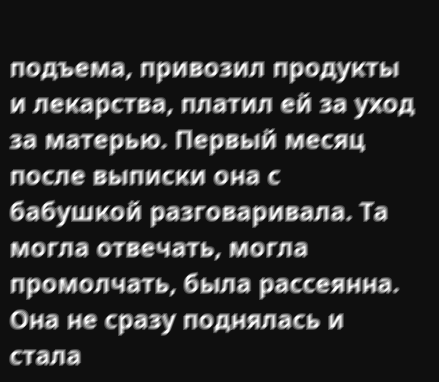подъема, привозил продукты и лекарства, платил ей за уход за матерью. Первый месяц после выписки она с бабушкой разговаривала. Та могла отвечать, могла промолчать, была рассеянна. Она не сразу поднялась и стала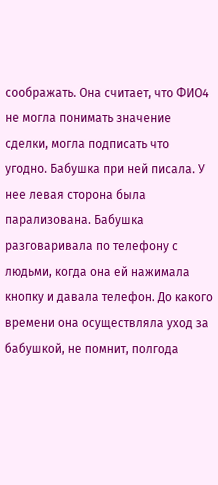соображать. Она считает, что ФИО4 не могла понимать значение сделки, могла подписать что угодно. Бабушка при ней писала. У нее левая сторона была парализована. Бабушка разговаривала по телефону с людьми, когда она ей нажимала кнопку и давала телефон. До какого времени она осуществляла уход за бабушкой, не помнит, полгода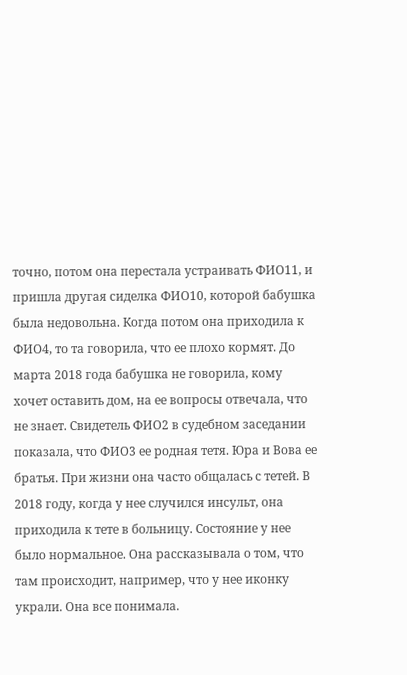точно, потом она перестала устраивать ФИО11, и пришла другая сиделка ФИО10, которой бабушка была недовольна. Когда потом она приходила к ФИО4, то та говорила, что ее плохо кормят. До марта 2018 года бабушка не говорила, кому хочет оставить дом, на ее вопросы отвечала, что не знает. Свидетель ФИО2 в судебном заседании показала, что ФИО3 ее родная тетя. Юра и Вова ее братья. При жизни она часто общалась с тетей. В 2018 году, когда у нее случился инсульт, она приходила к тете в больницу. Состояние у нее было нормальное. Она рассказывала о том, что там происходит, например, что у нее иконку украли. Она все понимала.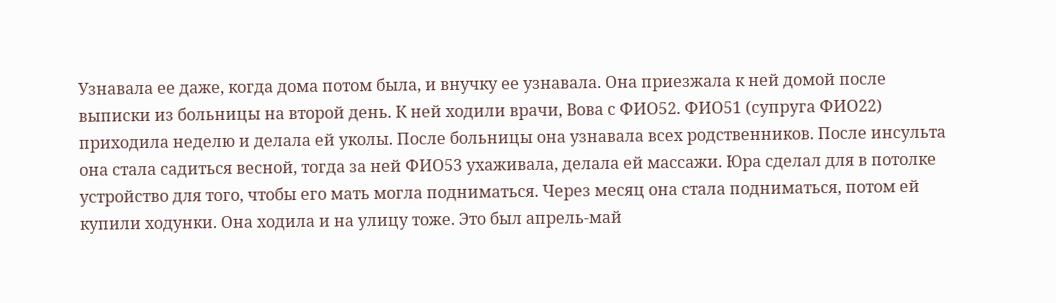Узнавала ее даже, когда дома потом была, и внучку ее узнавала. Она приезжала к ней домой после выписки из больницы на второй день. К ней ходили врачи, Вова с ФИО52. ФИО51 (супруга ФИО22) приходила неделю и делала ей уколы. После больницы она узнавала всех родственников. После инсульта она стала садиться весной, тогда за ней ФИО53 ухаживала, делала ей массажи. Юра сделал для в потолке устройство для того, чтобы его мать могла подниматься. Через месяц она стала подниматься, потом ей купили ходунки. Она ходила и на улицу тоже. Это был апрель-май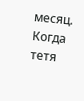месяц. Когда тетя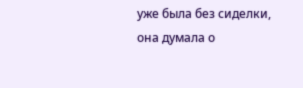уже была без сиделки, она думала о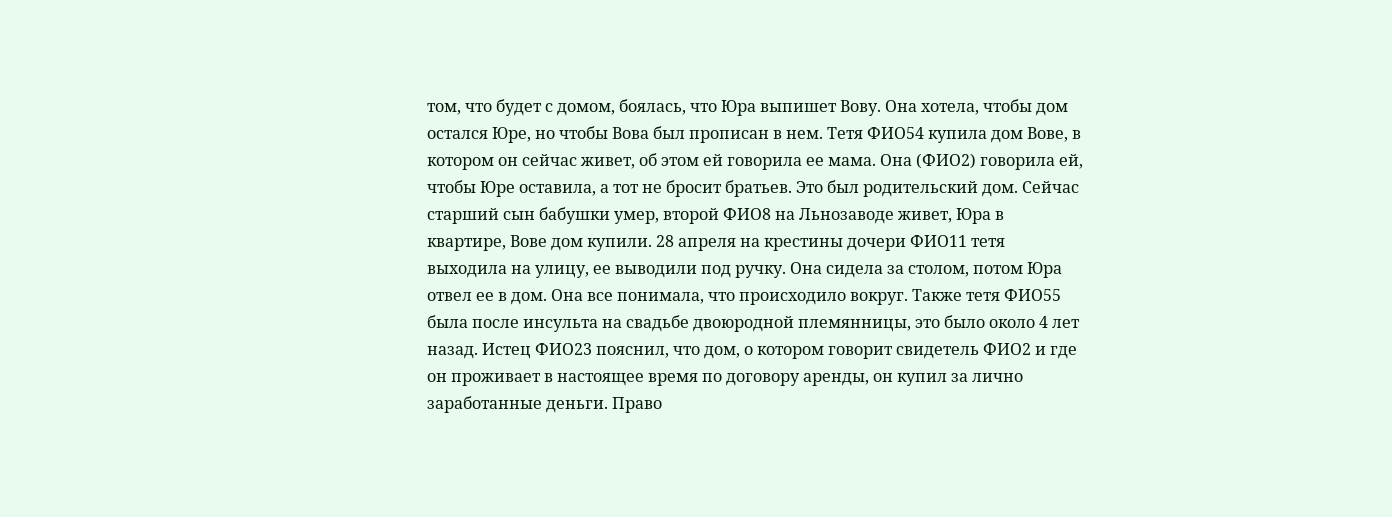том, что будет с домом, боялась, что Юра выпишет Вову. Она хотела, чтобы дом остался Юре, но чтобы Вова был прописан в нем. Тетя ФИО54 купила дом Вове, в котором он сейчас живет, об этом ей говорила ее мама. Она (ФИО2) говорила ей, чтобы Юре оставила, а тот не бросит братьев. Это был родительский дом. Сейчас старший сын бабушки умер, второй ФИО8 на Льнозаводе живет, Юра в квартире, Вове дом купили. 28 апреля на крестины дочери ФИО11 тетя выходила на улицу, ее выводили под ручку. Она сидела за столом, потом Юра отвел ее в дом. Она все понимала, что происходило вокруг. Также тетя ФИО55 была после инсульта на свадьбе двоюродной племянницы, это было около 4 лет назад. Истец ФИО23 пояснил, что дом, о котором говорит свидетель ФИО2 и где он проживает в настоящее время по договору аренды, он купил за лично заработанные деньги. Право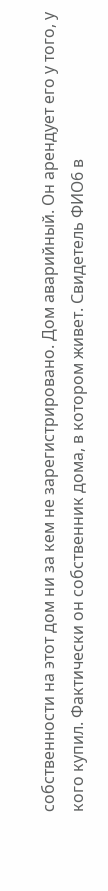собственности на этот дом ни за кем не зарегистрировано. Дом аварийный. Он арендует его у того, у кого купил. Фактически он собственник дома, в котором живет. Свидетель ФИО6 в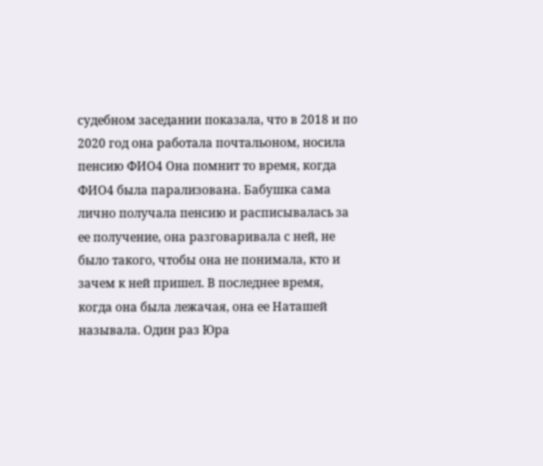судебном заседании показала, что в 2018 и по 2020 год она работала почтальоном, носила пенсию ФИО4 Она помнит то время, когда ФИО4 была парализована. Бабушка сама лично получала пенсию и расписывалась за ее получение, она разговаривала с ней, не было такого, чтобы она не понимала, кто и зачем к ней пришел. В последнее время, когда она была лежачая, она ее Наташей называла. Один раз Юра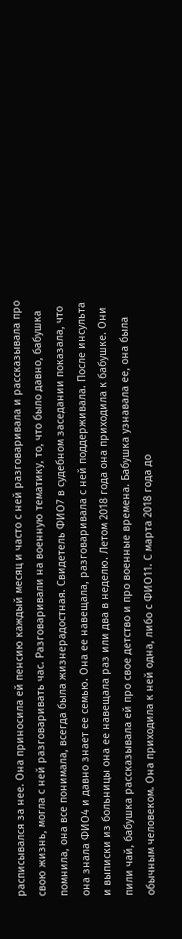расписывался за нее. Она приносила ей пенсию каждый месяц и часто с ней разговаривала и рассказывала про свою жизнь, могла с ней разговаривать час. Разговаривали на военную тематику, то, что было давно, бабушка помнила, она все понимала, всегда была жизнерадостная. Свидетель ФИО7 в судебном заседании показала, что она знала ФИО4 и давно знает ее семью. Она ее навещала, разговаривала с ней поддерживала. После инсульта и выписки из больницы она ее навещала раз или два в неделю. Летом 2018 года она приходила к бабушке. Они пили чай, бабушка рассказывала ей про свое детство и про военные времена. Бабушка узнавала ее, она была обычным человеком. Она приходила к ней одна, либо с ФИО11. С марта 2018 года до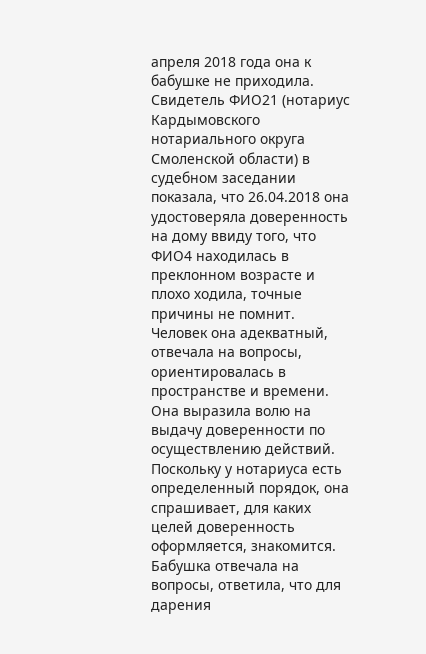апреля 2018 года она к бабушке не приходила. Свидетель ФИО21 (нотариус Кардымовского нотариального округа Смоленской области) в судебном заседании показала, что 26.04.2018 она удостоверяла доверенность на дому ввиду того, что ФИО4 находилась в преклонном возрасте и плохо ходила, точные причины не помнит. Человек она адекватный, отвечала на вопросы, ориентировалась в пространстве и времени. Она выразила волю на выдачу доверенности по осуществлению действий. Поскольку у нотариуса есть определенный порядок, она спрашивает, для каких целей доверенность оформляется, знакомится. Бабушка отвечала на вопросы, ответила, что для дарения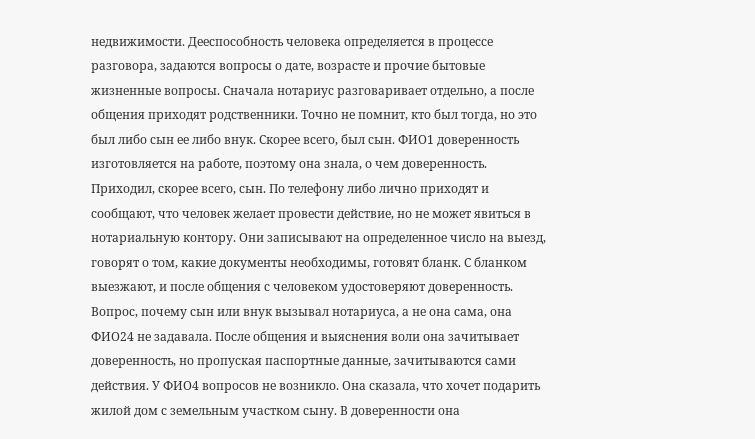недвижимости. Дееспособность человека определяется в процессе разговора, задаются вопросы о дате, возрасте и прочие бытовые жизненные вопросы. Сначала нотариус разговаривает отдельно, а после общения приходят родственники. Точно не помнит, кто был тогда, но это был либо сын ее либо внук. Скорее всего, был сын. ФИО1 доверенность изготовляется на работе, поэтому она знала, о чем доверенность. Приходил, скорее всего, сын. По телефону либо лично приходят и сообщают, что человек желает провести действие, но не может явиться в нотариальную контору. Они записывают на определенное число на выезд, говорят о том, какие документы необходимы, готовят бланк. С бланком выезжают, и после общения с человеком удостоверяют доверенность. Вопрос, почему сын или внук вызывал нотариуса, а не она сама, она ФИО24 не задавала. После общения и выяснения воли она зачитывает доверенность, но пропуская паспортные данные, зачитываются сами действия. У ФИО4 вопросов не возникло. Она сказала, что хочет подарить жилой дом с земельным участком сыну. В доверенности она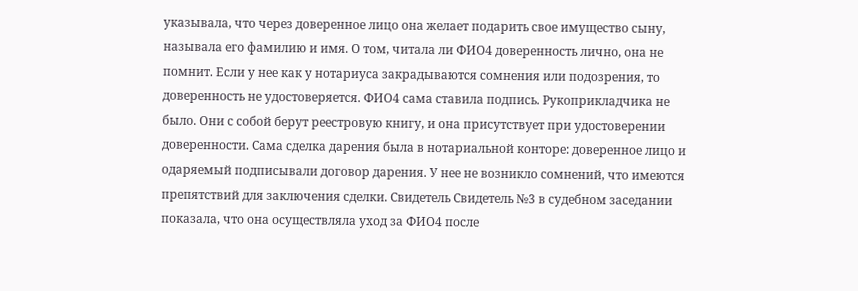указывала, что через доверенное лицо она желает подарить свое имущество сыну, называла его фамилию и имя. О том, читала ли ФИО4 доверенность лично, она не помнит. Если у нее как у нотариуса закрадываются сомнения или подозрения, то доверенность не удостоверяется. ФИО4 сама ставила подпись. Рукоприкладчика не было. Они с собой берут реестровую книгу, и она присутствует при удостоверении доверенности. Сама сделка дарения была в нотариальной конторе: доверенное лицо и одаряемый подписывали договор дарения. У нее не возникло сомнений, что имеются препятствий для заключения сделки. Свидетель Свидетель №3 в судебном заседании показала, что она осуществляла уход за ФИО4 после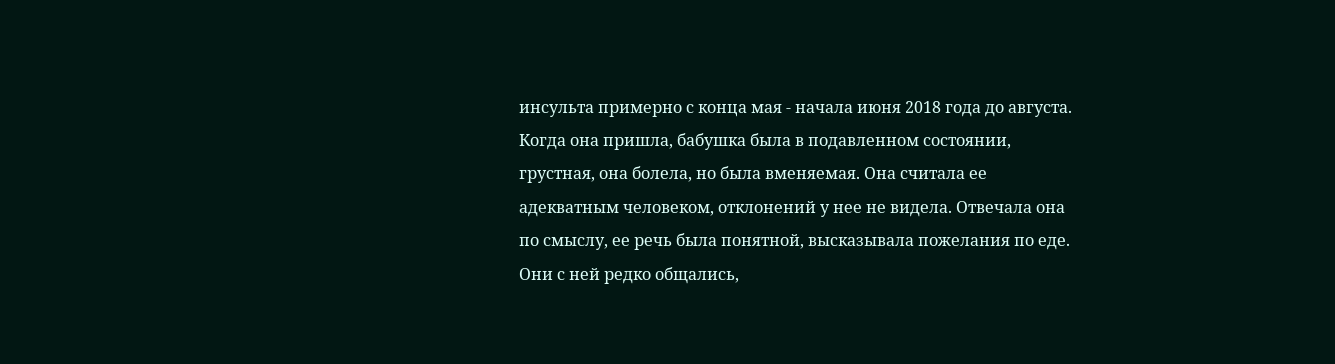инсульта примерно с конца мая - начала июня 2018 года до августа. Когда она пришла, бабушка была в подавленном состоянии, грустная, она болела, но была вменяемая. Она считала ее адекватным человеком, отклонений у нее не видела. Отвечала она по смыслу, ее речь была понятной, высказывала пожелания по еде. Они с ней редко общались,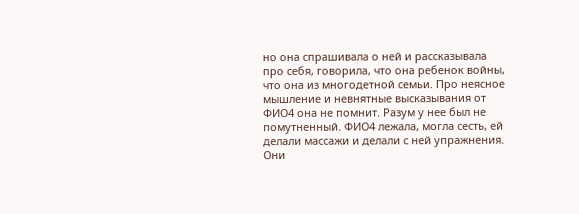но она спрашивала о ней и рассказывала про себя, говорила, что она ребенок войны, что она из многодетной семьи. Про неясное мышление и невнятные высказывания от ФИО4 она не помнит. Разум у нее был не помутненный. ФИО4 лежала, могла сесть, ей делали массажи и делали с ней упражнения. Они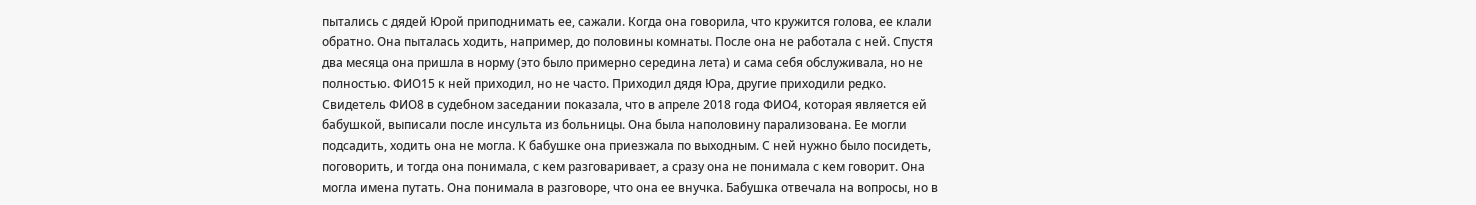пытались с дядей Юрой приподнимать ее, сажали. Когда она говорила, что кружится голова, ее клали обратно. Она пыталась ходить, например, до половины комнаты. После она не работала с ней. Спустя два месяца она пришла в норму (это было примерно середина лета) и сама себя обслуживала, но не полностью. ФИО15 к ней приходил, но не часто. Приходил дядя Юра, другие приходили редко. Свидетель ФИО8 в судебном заседании показала, что в апреле 2018 года ФИО4, которая является ей бабушкой, выписали после инсульта из больницы. Она была наполовину парализована. Ее могли подсадить, ходить она не могла. К бабушке она приезжала по выходным. С ней нужно было посидеть, поговорить, и тогда она понимала, с кем разговаривает, а сразу она не понимала с кем говорит. Она могла имена путать. Она понимала в разговоре, что она ее внучка. Бабушка отвечала на вопросы, но в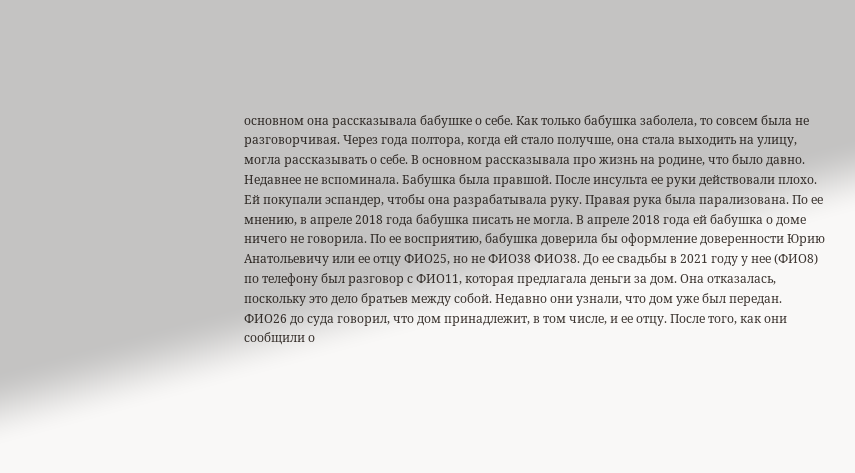основном она рассказывала бабушке о себе. Как только бабушка заболела, то совсем была не разговорчивая. Через года полтора, когда ей стало получше, она стала выходить на улицу, могла рассказывать о себе. В основном рассказывала про жизнь на родине, что было давно. Недавнее не вспоминала. Бабушка была правшой. После инсульта ее руки действовали плохо. Ей покупали эспандер, чтобы она разрабатывала руку. Правая рука была парализована. По ее мнению, в апреле 2018 года бабушка писать не могла. В апреле 2018 года ей бабушка о доме ничего не говорила. По ее восприятию, бабушка доверила бы оформление доверенности Юрию Анатольевичу или ее отцу ФИО25, но не ФИО38 ФИО38. До ее свадьбы в 2021 году у нее (ФИО8) по телефону был разговор с ФИО11, которая предлагала деньги за дом. Она отказалась, поскольку это дело братьев между собой. Недавно они узнали, что дом уже был передан. ФИО26 до суда говорил, что дом принадлежит, в том числе, и ее отцу. После того, как они сообщили о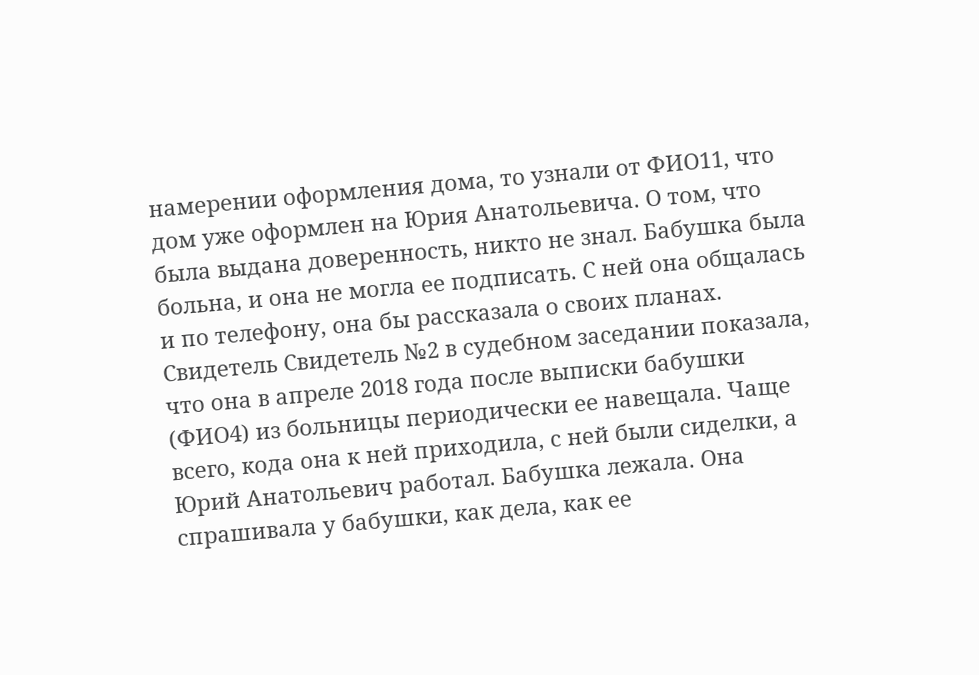намерении оформления дома, то узнали от ФИО11, что дом уже оформлен на Юрия Анатольевича. О том, что была выдана доверенность, никто не знал. Бабушка была больна, и она не могла ее подписать. С ней она общалась и по телефону, она бы рассказала о своих планах. Свидетель Свидетель №2 в судебном заседании показала, что она в апреле 2018 года после выписки бабушки (ФИО4) из больницы периодически ее навещала. Чаще всего, кода она к ней приходила, с ней были сиделки, а Юрий Анатольевич работал. Бабушка лежала. Она спрашивала у бабушки, как дела, как ее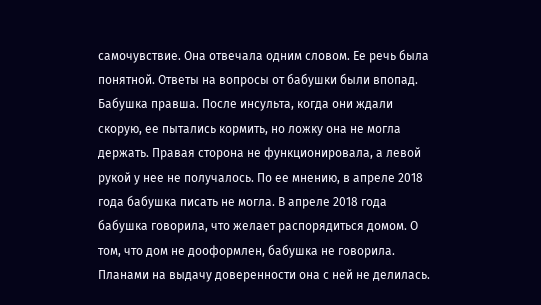самочувствие. Она отвечала одним словом. Ее речь была понятной. Ответы на вопросы от бабушки были впопад. Бабушка правша. После инсульта, когда они ждали скорую, ее пытались кормить, но ложку она не могла держать. Правая сторона не функционировала, а левой рукой у нее не получалось. По ее мнению, в апреле 2018 года бабушка писать не могла. В апреле 2018 года бабушка говорила, что желает распорядиться домом. О том, что дом не дооформлен, бабушка не говорила. Планами на выдачу доверенности она с ней не делилась.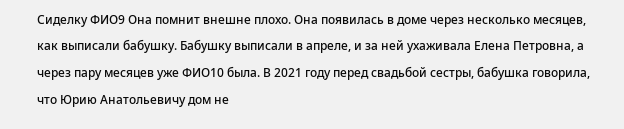Сиделку ФИО9 Она помнит внешне плохо. Она появилась в доме через несколько месяцев, как выписали бабушку. Бабушку выписали в апреле, и за ней ухаживала Елена Петровна, а через пару месяцев уже ФИО10 была. В 2021 году перед свадьбой сестры, бабушка говорила, что Юрию Анатольевичу дом не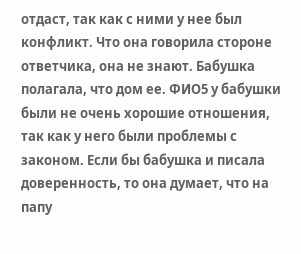отдаст, так как с ними у нее был конфликт. Что она говорила стороне ответчика, она не знают. Бабушка полагала, что дом ее. ФИО5 у бабушки были не очень хорошие отношения, так как у него были проблемы с законом. Если бы бабушка и писала доверенность, то она думает, что на папу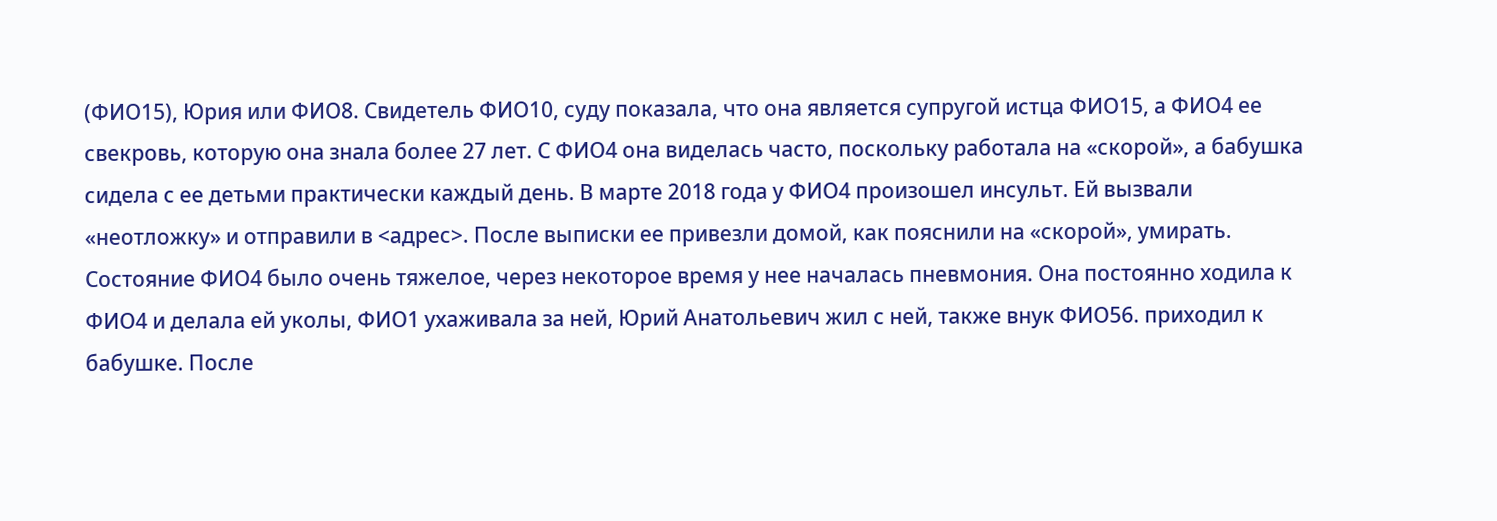(ФИО15), Юрия или ФИО8. Свидетель ФИО10, суду показала, что она является супругой истца ФИО15, а ФИО4 ее свекровь, которую она знала более 27 лет. С ФИО4 она виделась часто, поскольку работала на «скорой», а бабушка сидела с ее детьми практически каждый день. В марте 2018 года у ФИО4 произошел инсульт. Ей вызвали «неотложку» и отправили в <адрес>. После выписки ее привезли домой, как пояснили на «скорой», умирать. Состояние ФИО4 было очень тяжелое, через некоторое время у нее началась пневмония. Она постоянно ходила к ФИО4 и делала ей уколы, ФИО1 ухаживала за ней, Юрий Анатольевич жил с ней, также внук ФИО56. приходил к бабушке. После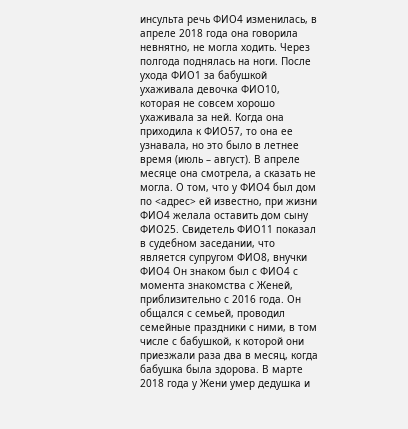инсульта речь ФИО4 изменилась, в апреле 2018 года она говорила невнятно, не могла ходить. Через полгода поднялась на ноги. После ухода ФИО1 за бабушкой ухаживала девочка ФИО10, которая не совсем хорошо ухаживала за ней. Когда она приходила к ФИО57, то она ее узнавала, но это было в летнее время (июль – август). В апреле месяце она смотрела, а сказать не могла. О том, что у ФИО4 был дом по <адрес> ей известно, при жизни ФИО4 желала оставить дом сыну ФИО25. Свидетель ФИО11 показал в судебном заседании, что является супругом ФИО8, внучки ФИО4 Он знаком был с ФИО4 с момента знакомства с Женей, приблизительно с 2016 года. Он общался с семьей, проводил семейные праздники с ними, в том числе с бабушкой, к которой они приезжали раза два в месяц, когда бабушка была здорова. В марте 2018 года у Жени умер дедушка и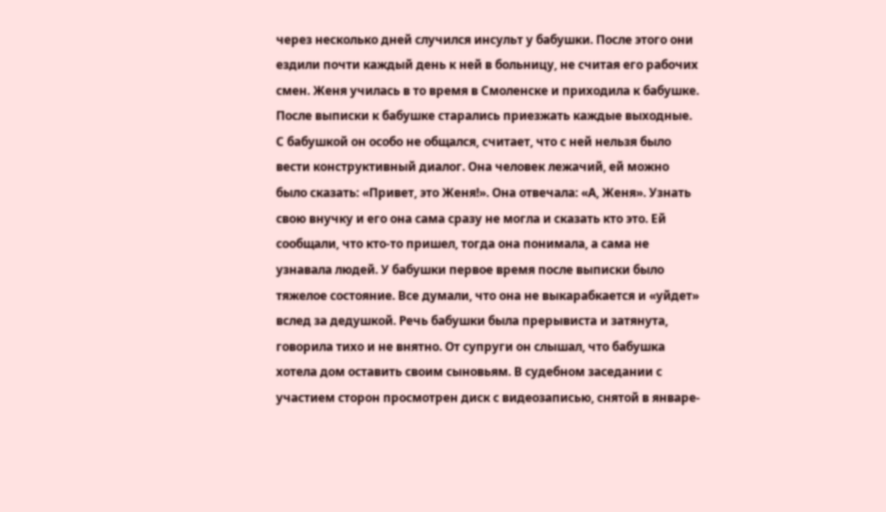через несколько дней случился инсульт у бабушки. После этого они ездили почти каждый день к ней в больницу, не считая его рабочих смен. Женя училась в то время в Смоленске и приходила к бабушке. После выписки к бабушке старались приезжать каждые выходные. С бабушкой он особо не общался, считает, что с ней нельзя было вести конструктивный диалог. Она человек лежачий, ей можно было сказать: «Привет, это Женя!». Она отвечала: «А, Женя». Узнать свою внучку и его она сама сразу не могла и сказать кто это. Ей сообщали, что кто-то пришел, тогда она понимала, а сама не узнавала людей. У бабушки первое время после выписки было тяжелое состояние. Все думали, что она не выкарабкается и «уйдет» вслед за дедушкой. Речь бабушки была прерывиста и затянута, говорила тихо и не внятно. От супруги он слышал, что бабушка хотела дом оставить своим сыновьям. В судебном заседании с участием сторон просмотрен диск с видеозаписью, снятой в январе-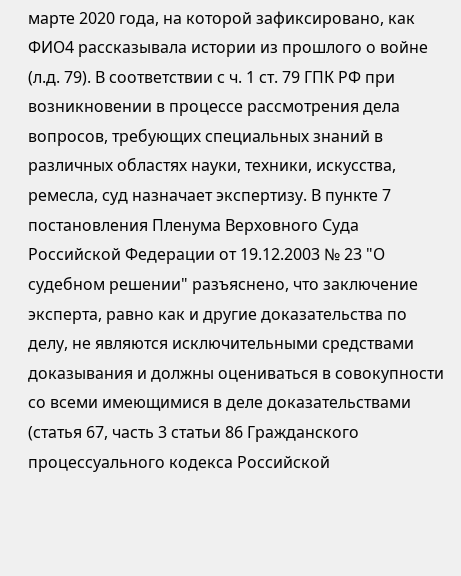марте 2020 года, на которой зафиксировано, как ФИО4 рассказывала истории из прошлого о войне (л.д. 79). В соответствии с ч. 1 ст. 79 ГПК РФ при возникновении в процессе рассмотрения дела вопросов, требующих специальных знаний в различных областях науки, техники, искусства, ремесла, суд назначает экспертизу. В пункте 7 постановления Пленума Верховного Суда Российской Федерации от 19.12.2003 № 23 "О судебном решении" разъяснено, что заключение эксперта, равно как и другие доказательства по делу, не являются исключительными средствами доказывания и должны оцениваться в совокупности со всеми имеющимися в деле доказательствами (статья 67, часть 3 статьи 86 Гражданского процессуального кодекса Российской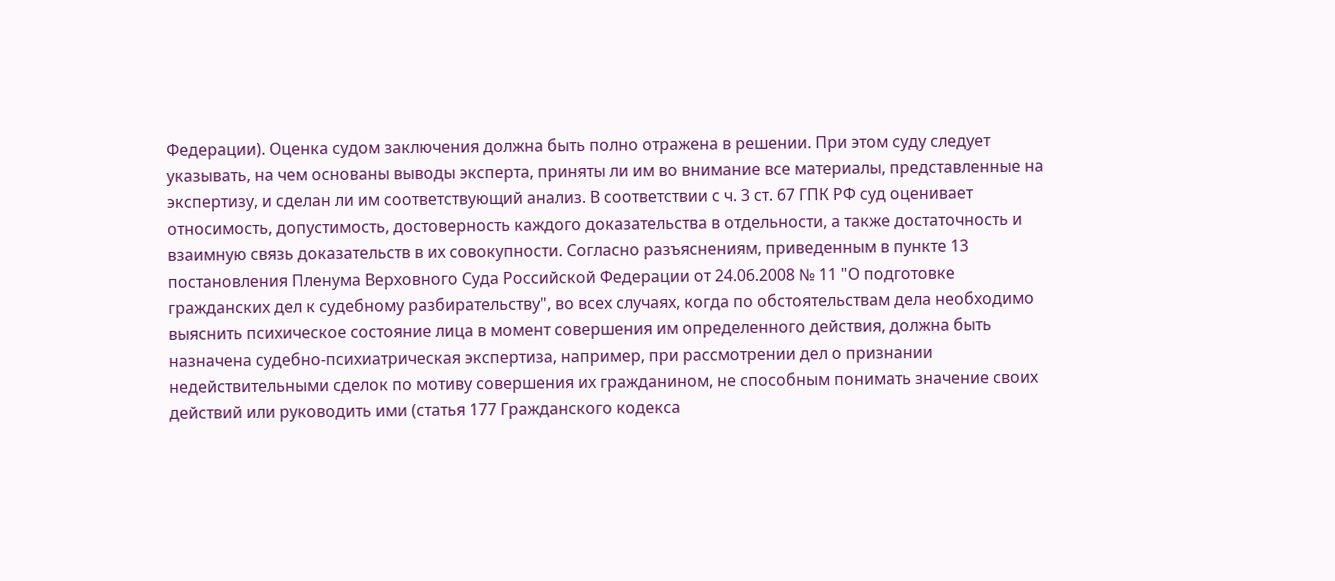Федерации). Оценка судом заключения должна быть полно отражена в решении. При этом суду следует указывать, на чем основаны выводы эксперта, приняты ли им во внимание все материалы, представленные на экспертизу, и сделан ли им соответствующий анализ. В соответствии с ч. 3 ст. 67 ГПК РФ суд оценивает относимость, допустимость, достоверность каждого доказательства в отдельности, а также достаточность и взаимную связь доказательств в их совокупности. Согласно разъяснениям, приведенным в пункте 13 постановления Пленума Верховного Суда Российской Федерации от 24.06.2008 № 11 "О подготовке гражданских дел к судебному разбирательству", во всех случаях, когда по обстоятельствам дела необходимо выяснить психическое состояние лица в момент совершения им определенного действия, должна быть назначена судебно-психиатрическая экспертиза, например, при рассмотрении дел о признании недействительными сделок по мотиву совершения их гражданином, не способным понимать значение своих действий или руководить ими (статья 177 Гражданского кодекса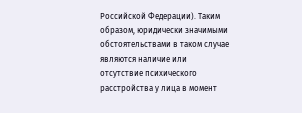Российской Федерации). Таким образом, юридически значимыми обстоятельствами в таком случае являются наличие или отсутствие психического расстройства у лица в момент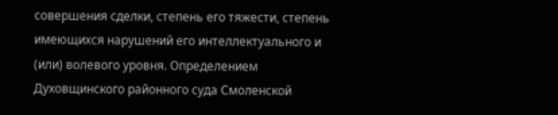совершения сделки, степень его тяжести, степень имеющихся нарушений его интеллектуального и (или) волевого уровня. Определением Духовщинского районного суда Смоленской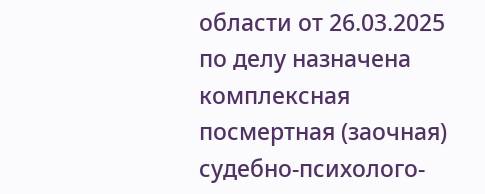области от 26.03.2025 по делу назначена комплексная посмертная (заочная) судебно-психолого-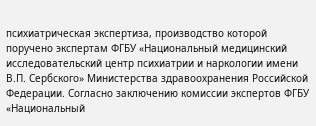психиатрическая экспертиза, производство которой поручено экспертам ФГБУ «Национальный медицинский исследовательский центр психиатрии и наркологии имени В.П. Сербского» Министерства здравоохранения Российской Федерации. Согласно заключению комиссии экспертов ФГБУ «Национальный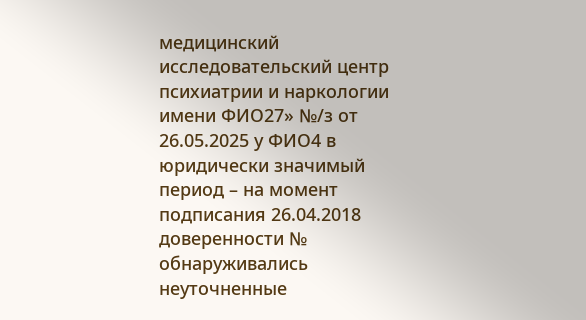медицинский исследовательский центр психиатрии и наркологии имени ФИО27» №/з от 26.05.2025 у ФИО4 в юридически значимый период – на момент подписания 26.04.2018 доверенности № обнаруживались неуточненные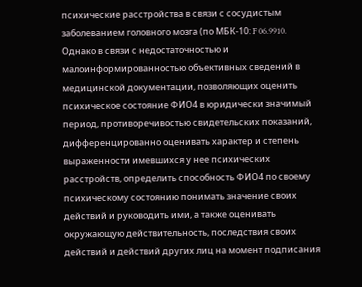психические расстройства в связи с сосудистым заболеванием головного мозга (по МБК-10: F 06.9910. Однако в связи с недостаточностью и малоинформированностью объективных сведений в медицинской документации, позволяющих оценить психическое состояние ФИО4 в юридически значимый период, противоречивостью свидетельских показаний, дифференцированно оценивать характер и степень выраженности имевшихся у нее психических расстройств, определить способность ФИО4 по своему психическому состоянию понимать значение своих действий и руководить ими, а также оценивать окружающую действительность, последствия своих действий и действий других лиц на момент подписания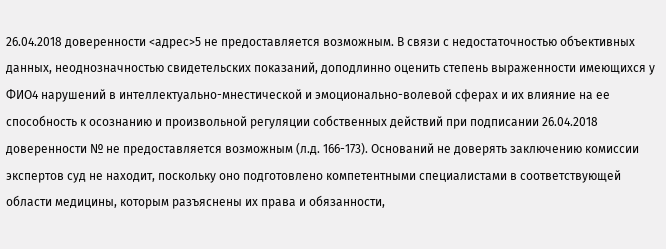26.04.2018 доверенности <адрес>5 не предоставляется возможным. В связи с недостаточностью объективных данных, неоднозначностью свидетельских показаний, доподлинно оценить степень выраженности имеющихся у ФИО4 нарушений в интеллектуально-мнестической и эмоционально-волевой сферах и их влияние на ее способность к осознанию и произвольной регуляции собственных действий при подписании 26.04.2018 доверенности № не предоставляется возможным (л.д. 166-173). Оснований не доверять заключению комиссии экспертов суд не находит, поскольку оно подготовлено компетентными специалистами в соответствующей области медицины, которым разъяснены их права и обязанности,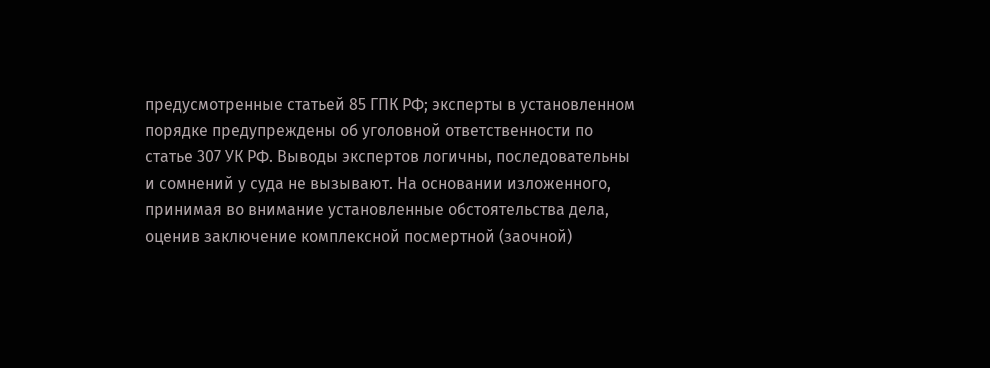предусмотренные статьей 85 ГПК РФ; эксперты в установленном порядке предупреждены об уголовной ответственности по статье 307 УК РФ. Выводы экспертов логичны, последовательны и сомнений у суда не вызывают. На основании изложенного, принимая во внимание установленные обстоятельства дела, оценив заключение комплексной посмертной (заочной)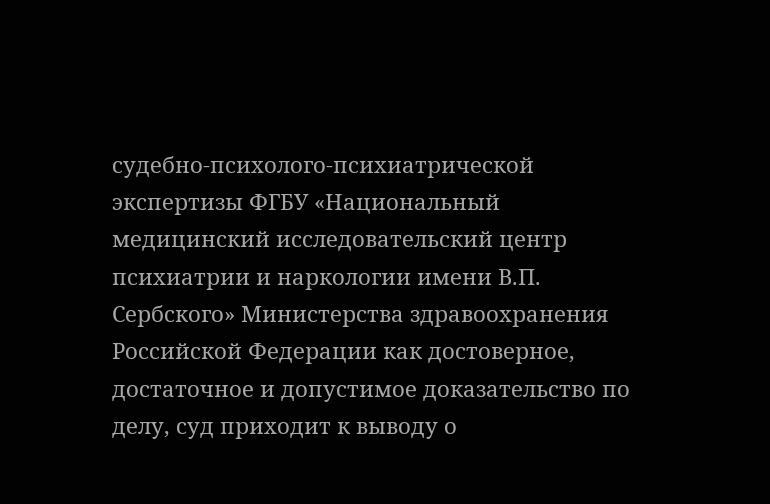судебно-психолого-психиатрической экспертизы ФГБУ «Национальный медицинский исследовательский центр психиатрии и наркологии имени В.П. Сербского» Министерства здравоохранения Российской Федерации как достоверное, достаточное и допустимое доказательство по делу, суд приходит к выводу о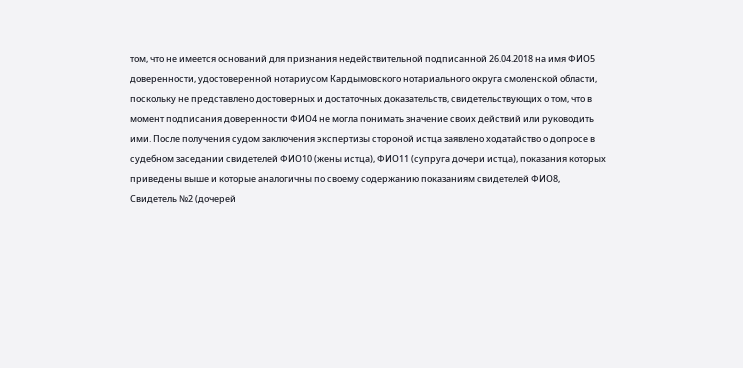том, что не имеется оснований для признания недействительной подписанной 26.04.2018 на имя ФИО5 доверенности, удостоверенной нотариусом Кардымовского нотариального округа смоленской области, поскольку не представлено достоверных и достаточных доказательств, свидетельствующих о том, что в момент подписания доверенности ФИО4 не могла понимать значение своих действий или руководить ими. После получения судом заключения экспертизы стороной истца заявлено ходатайство о допросе в судебном заседании свидетелей ФИО10 (жены истца), ФИО11 (супруга дочери истца), показания которых приведены выше и которые аналогичны по своему содержанию показаниям свидетелей ФИО8, Свидетель №2 (дочерей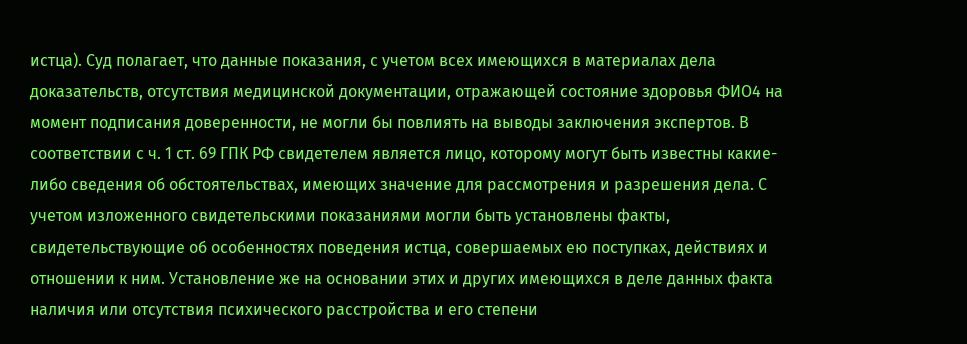истца). Суд полагает, что данные показания, с учетом всех имеющихся в материалах дела доказательств, отсутствия медицинской документации, отражающей состояние здоровья ФИО4 на момент подписания доверенности, не могли бы повлиять на выводы заключения экспертов. В соответствии с ч. 1 ст. 69 ГПК РФ свидетелем является лицо, которому могут быть известны какие-либо сведения об обстоятельствах, имеющих значение для рассмотрения и разрешения дела. С учетом изложенного свидетельскими показаниями могли быть установлены факты, свидетельствующие об особенностях поведения истца, совершаемых ею поступках, действиях и отношении к ним. Установление же на основании этих и других имеющихся в деле данных факта наличия или отсутствия психического расстройства и его степени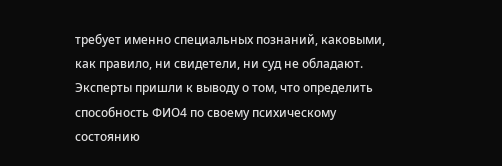требует именно специальных познаний, каковыми, как правило, ни свидетели, ни суд не обладают. Эксперты пришли к выводу о том, что определить способность ФИО4 по своему психическому состоянию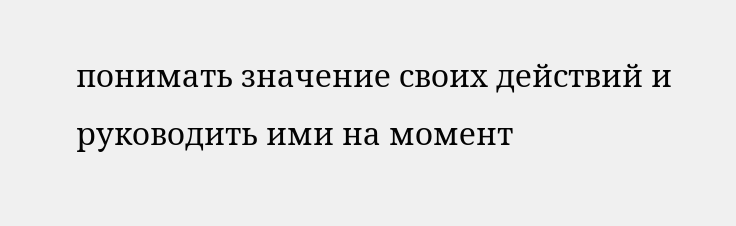понимать значение своих действий и руководить ими на момент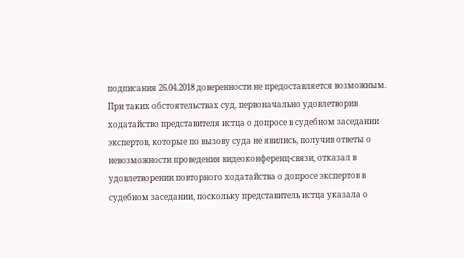подписания 26.04.2018 доверенности не предоставляется возможным. При таких обстоятельствах суд, первоначально удовлетворив ходатайство представителя истца о допросе в судебном заседании экспертов, которые по вызову суда не явились, получив ответы о невозможности проведения видеоконференц-связи, отказал в удовлетворении повторного ходатайства о допросе экспертов в судебном заседании, поскольку представитель истца указала о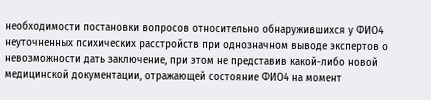необходимости постановки вопросов относительно обнаружившихся у ФИО4 неуточненных психических расстройств при однозначном выводе экспертов о невозможности дать заключение, при этом не представив какой-либо новой медицинской документации, отражающей состояние ФИО4 на момент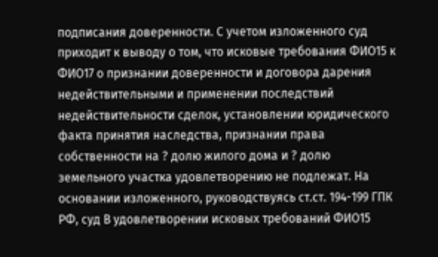подписания доверенности. С учетом изложенного суд приходит к выводу о том, что исковые требования ФИО15 к ФИО17 о признании доверенности и договора дарения недействительными и применении последствий недействительности сделок, установлении юридического факта принятия наследства, признании права собственности на ? долю жилого дома и ? долю земельного участка удовлетворению не подлежат. На основании изложенного, руководствуясь ст.ст. 194-199 ГПК РФ, суд В удовлетворении исковых требований ФИО15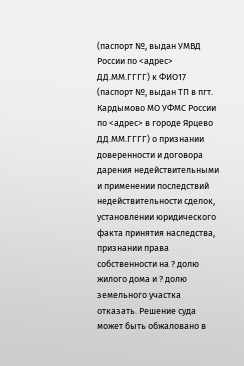(паспорт №, выдан УМВД России по <адрес> ДД.ММ.ГГГГ) к ФИО17 (паспорт №, выдан ТП в пгт. Кардымово МО УФМС России по <адрес> в городе Ярцево ДД.ММ.ГГГГ) о признании доверенности и договора дарения недействительными и применении последствий недействительности сделок, установлении юридического факта принятия наследства, признании права собственности на ? долю жилого дома и ? долю земельного участка отказать. Решение суда может быть обжаловано в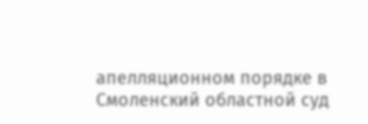апелляционном порядке в Смоленский областной суд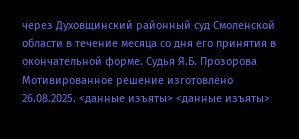через Духовщинский районный суд Смоленской области в течение месяца со дня его принятия в окончательной форме. Судья Я.Б. Прозорова Мотивированное решение изготовлено 26.08.2025. <данные изъяты> <данные изъяты>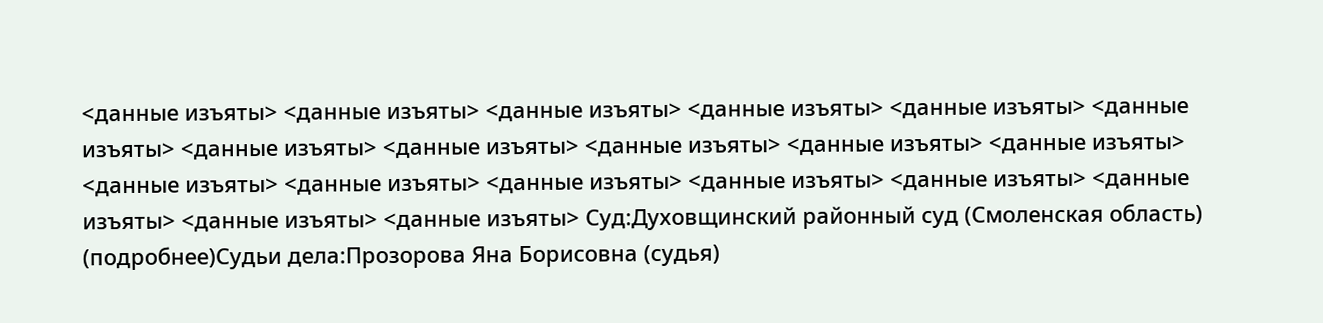<данные изъяты> <данные изъяты> <данные изъяты> <данные изъяты> <данные изъяты> <данные изъяты> <данные изъяты> <данные изъяты> <данные изъяты> <данные изъяты> <данные изъяты> <данные изъяты> <данные изъяты> <данные изъяты> <данные изъяты> <данные изъяты> <данные изъяты> <данные изъяты> <данные изъяты> Суд:Духовщинский районный суд (Смоленская область) (подробнее)Судьи дела:Прозорова Яна Борисовна (судья)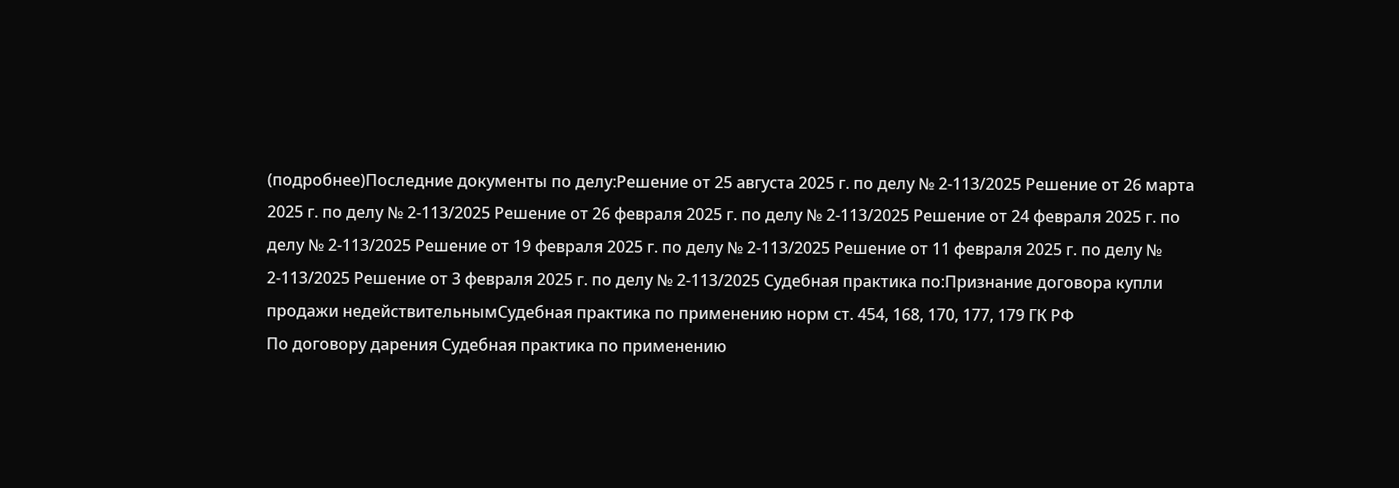(подробнее)Последние документы по делу:Решение от 25 августа 2025 г. по делу № 2-113/2025 Решение от 26 марта 2025 г. по делу № 2-113/2025 Решение от 26 февраля 2025 г. по делу № 2-113/2025 Решение от 24 февраля 2025 г. по делу № 2-113/2025 Решение от 19 февраля 2025 г. по делу № 2-113/2025 Решение от 11 февраля 2025 г. по делу № 2-113/2025 Решение от 3 февраля 2025 г. по делу № 2-113/2025 Судебная практика по:Признание договора купли продажи недействительнымСудебная практика по применению норм ст. 454, 168, 170, 177, 179 ГК РФ
По договору дарения Судебная практика по применению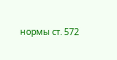нормы ст. 572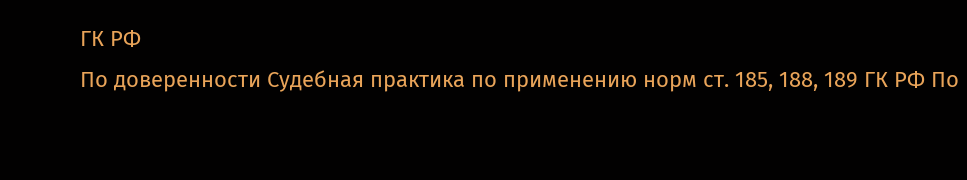ГК РФ
По доверенности Судебная практика по применению норм ст. 185, 188, 189 ГК РФ По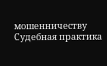мошенничеству Судебная практика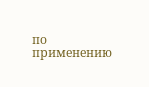по применению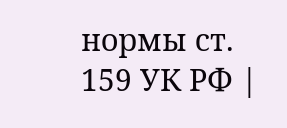нормы ст. 159 УК РФ |